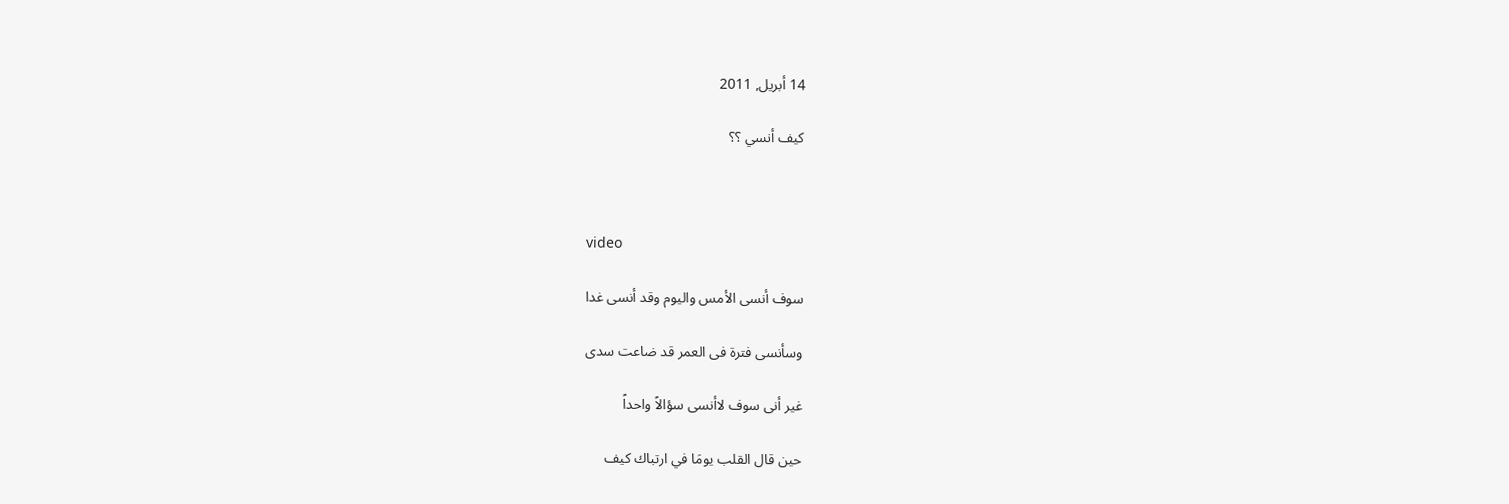14 أبريل, 2011

كيف أنسي ؟؟



video

سوف أنسى الأمس واليوم وقد أنسى غدا

وسأنسى فترة فى العمر قد ضاعت سدى

غير أنى سوف لاأنسى سؤالاً واحداً

حين قال القلب يومَا في ارتباك كيف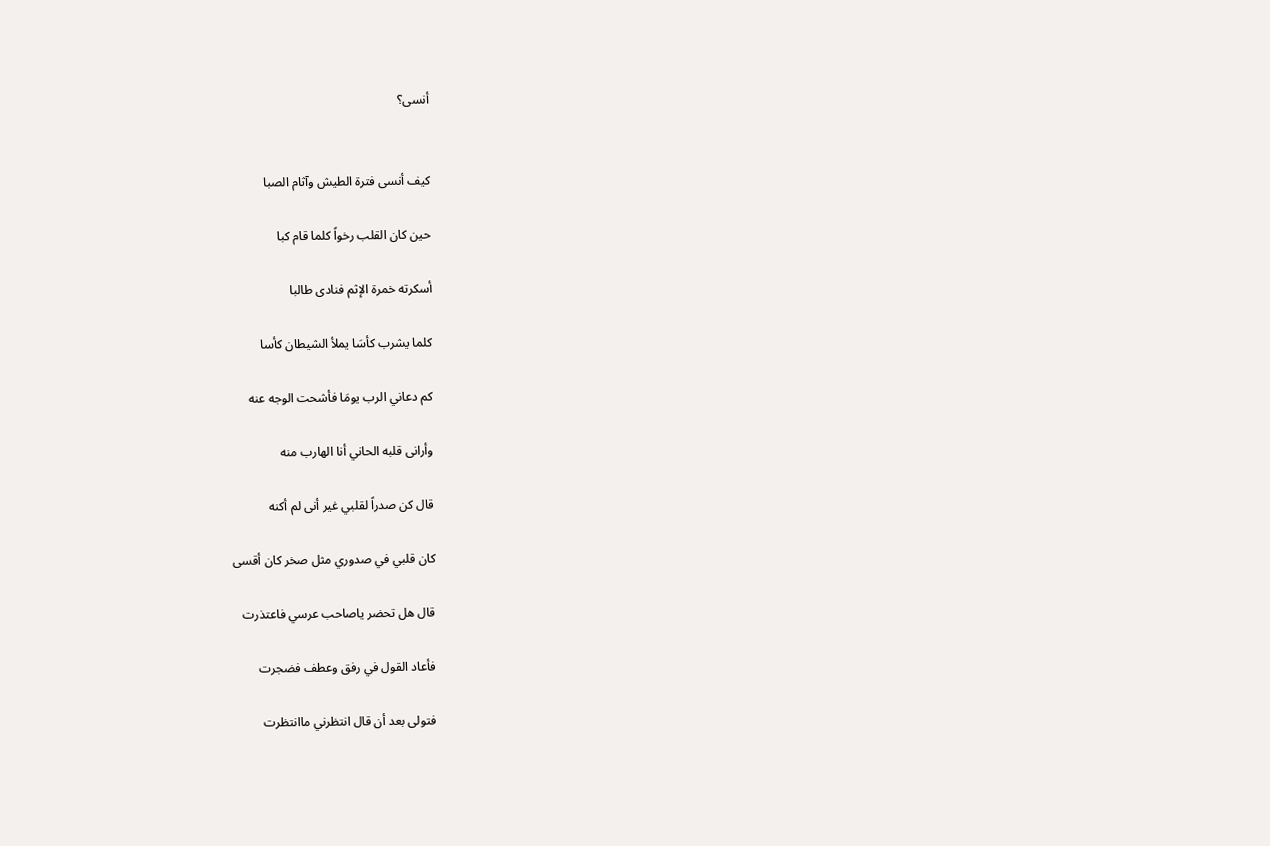أنسى؟


كيف أنسى فترة الطيش وآثام الصبا

حين كان القلب رخواً كلما قام كبا

أسكرته خمرة الإثم فنادى طالبا

كلما يشرب كأسَا يملأ الشيطان كأسا

كم دعاني الرب يومَا فأشحت الوجه عنه

وأرانى قلبه الحاني أنا الهارب منه

قال كن صدراً لقلبي غير أنى لم أكنه

كان قلبي في صدوري مثل صخر كان أقسى

قال هل تحضر ياصاحب عرسي فاعتذرت

فأعاد القول في رفق وعطف فضجرت

فتولى بعد أن قال انتظرني ماانتظرت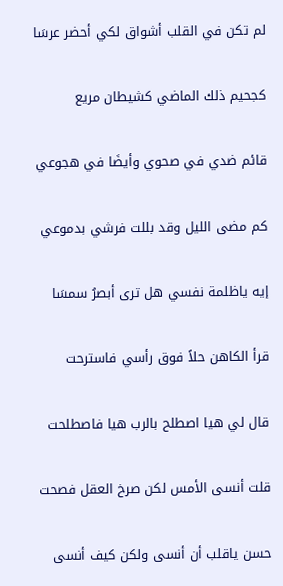لم تكن في القلب أشواق لكي أحضر عرسَا

كجحيم ذلك الماضي كشيطان مريع

قائم ضدي في صحوي وأيضَا في هجوعي

كم مضى الليل وقد بللت فرشي بدموعي

إيه ياظلمة نفسي هل ترى أبصرُ سمسَا

قرأ الكاهن حلاً فوق رأسي فاسترحت

قال لي هيا اصطلح بالرب هيا فاصطلحت

قلت أنسى الأمس لكن صرخ العقل فصحت

حسن ياقلب أن أنسى ولكن كيف أنسى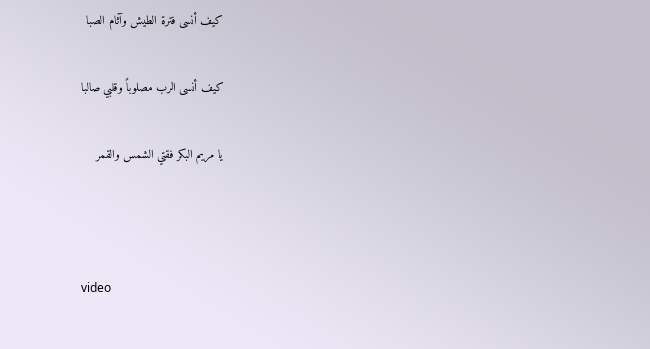كيف أنسى فترة الطيش وآثام الصبا

كيف أنسى الرب مصلوباً وقلبي صالبا

يا مريم البكر فقتي الشمس والقمر



video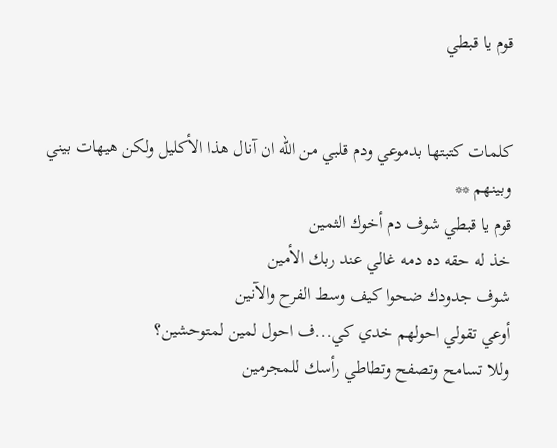قوم يا قبطي


كلمات كتبتها بدموعي ودم قلبي من الله ان آنال هذا الأكليل ولكن هيهات بيني وبينهم **
قوم يا قبطي شوف دم أخوك الثمين
خذ له حقه ده دمه غالي عند ربك الأمين
شوف جدودك ضحوا كيف وسط الفرح والآنين
أوعي تقولي احولهم خدي كي...ف احول لمين لمتوحشين؟
وللا تسامح وتصفح وتطاطي رأسك للمجرمين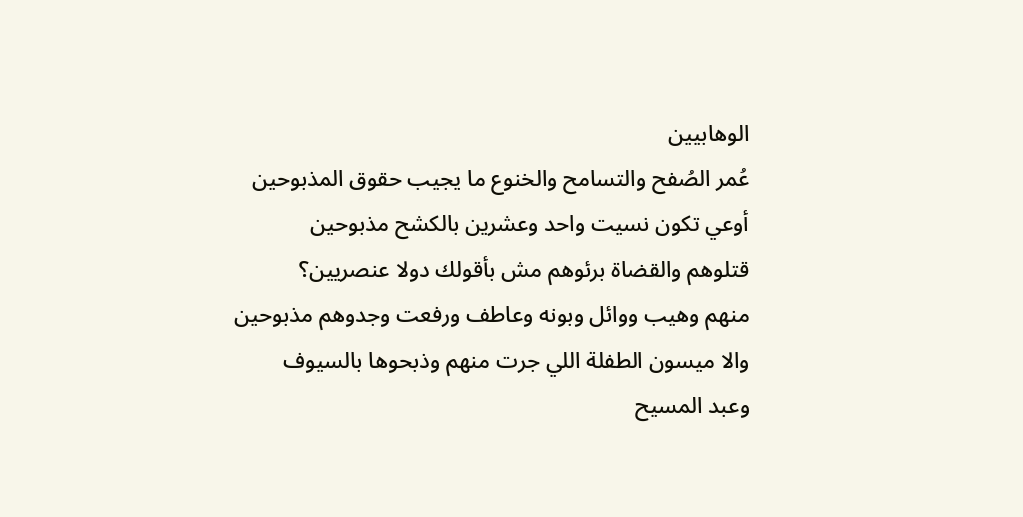الوهابيين
عُمر الصُفح والتسامح والخنوع ما يجيب حقوق المذبوحين
أوعي تكون نسيت واحد وعشرين بالكشح مذبوحين
قتلوهم والقضاة برئوهم مش بأقولك دولا عنصريين؟
منهم وهيب ووائل وبونه وعاطف ورفعت وجدوهم مذبوحين
والا ميسون الطفلة اللي جرت منهم وذبحوها بالسيوف
وعبد المسيح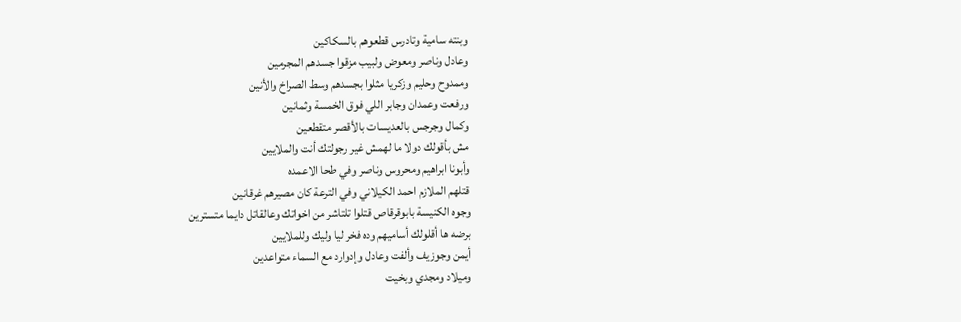وبنته سامية وتادرس قطعوهم بالسكاكين
وعادل وناصر ومعوض ولبيب مزقوا جسدهم المجرمين
وممدوح وحليم وزكريا مثلوا بجسدهم وسط الصراخ والأنين
ورفعت وعمدان وجابر اللي فوق الخمسة وثمانين
وكمال وجرجس بالعديسات بالأقصر متقطعين
مش بأقولك دولا ما لهمش غير رجولتك أنت والملايين
وأبونا ابراهيم ومحروس وناصر وفي طحا الاعمده
قتلهم الملازم احمد الكيلاني وفي الترعة كان مصيرهم غرقانين
وجوه الكنيسة بابوقرقاص قتلوا تلتاشر من اخواتك وعالقاتل دايما متسترين
برضه ها أقلولك أساميهم وده فخر ليا وليك وللملايين
أيمن وجوزيف وألفت وعادل وإدوارد مع السماء متواعدين
وميلاد ومجدي وبخيت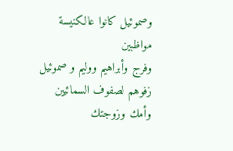وصموئيل كانوا عالكنيسة مواظبين
وفرج وأبراهيم ووليم و صموئيل زفوهم لصفوف السمائيين
وأمك وزوجتك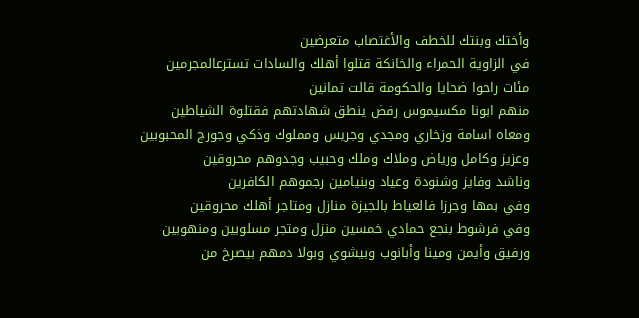وأختك وبنتك للخطف والأغتصاب متعرضين
في الزاوية الحمراء والخانكة قتلوا أهلك والسادات تسترعالمجرمين
مئات راحوا ضحايا والحكومة قالت تمانين
منهم ابونا مكسيموس رفض ينطق شهادتهم فقتلوة الشياطين
ومعاه اسامة وزخاري ومجدي وجريس ومملوك وذكي وجورج المحبوبين
وعزيز وكامل ورياض وملاك وملك وحبيب وجدوهم محروقين
وناشد وفايز وشنودة وعياد وبنيامين رجموهم الكافرين
وفي بمها وجرزا فالعياط بالجيزة منازل ومتاجر أهلك محروقين
وفي فرشوط بنجع حمادي خمسين منزل ومتجر مسلوبين ومنهوبين
ورفيق وأيمن ومينا وأبانوب وبيشوي وبولا دمهم بيصرخ من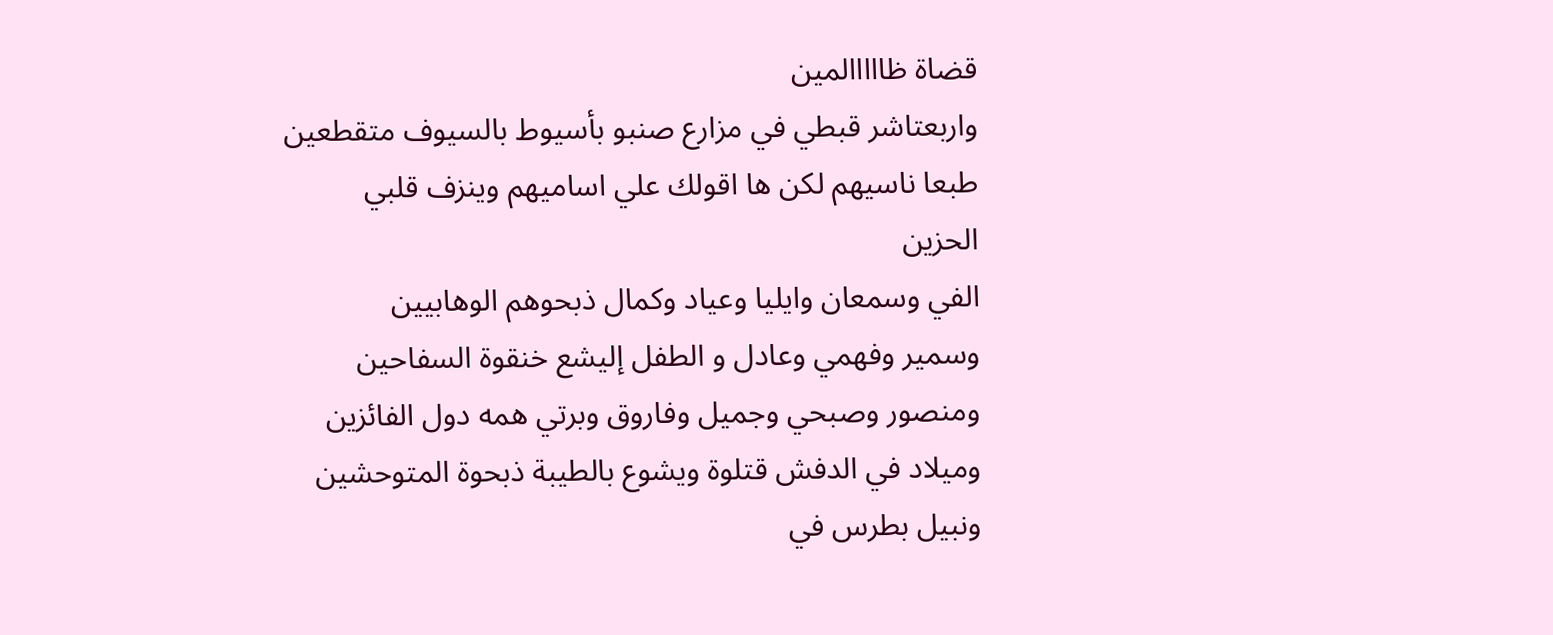قضاة ظااااالمين
واربعتاشر قبطي في مزارع صنبو بأسيوط بالسيوف متقطعين
طبعا ناسيهم لكن ها اقولك علي اساميهم وينزف قلبي الحزين
الفي وسمعان وايليا وعياد وكمال ذبحوهم الوهابيين
وسمير وفهمي وعادل و الطفل إليشع خنقوة السفاحين
ومنصور وصبحي وجميل وفاروق وبرتي همه دول الفائزين
وميلاد في الدفش قتلوة ويشوع بالطيبة ذبحوة المتوحشين
ونبيل بطرس في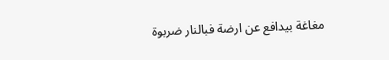مغاغة بيدافع عن ارضة فبالنار ضربوة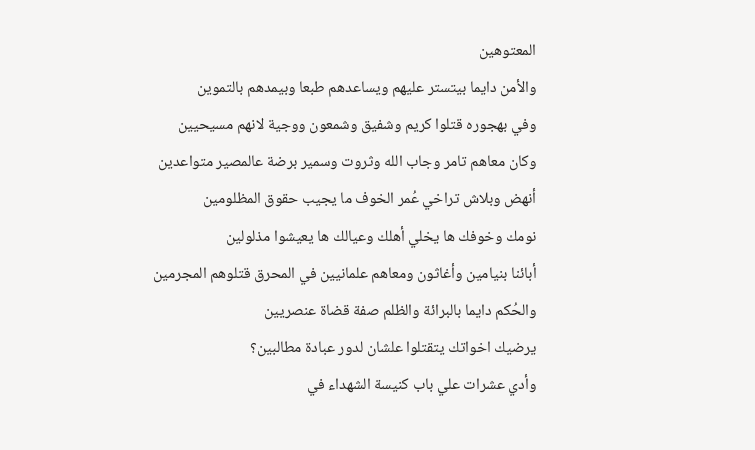المعتوهين
والأمن دايما بيتستر عليهم ويساعدهم طبعا وبيمدهم بالتموين
وفي بهجوره قتلوا كريم وشفيق وشمعون ووجية لانهم مسيحيين
وكان معاهم تامر وجاب الله وثروت وسمير برضة عالمصير متواعدين
أنهض وبلاش تراخي عُمر الخوف ما يجيب حقوق المظلومين
نومك وخوفك ها يخلي أهلك وعيالك ها يعيشوا مذلولين
أبائنا بنيامين وأغاثون ومعاهم علمانيين في المحرق قتلوهم المجرمين
والحُكم دايما بالبرائة والظلم صفة قضاة عنصريين
يرضيك اخواتك يتقتلوا علشان لدور عبادة مطالبين؟
وأدي عشرات علي باب كنيسة الشهداء في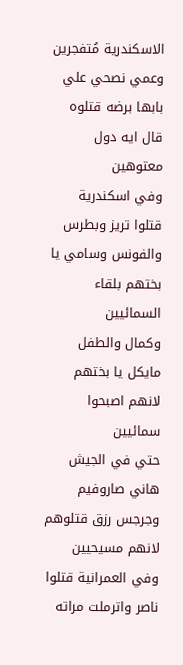الاسكندرية مُتفجرين
وعمي نصحي علي بابها برضه قتلوه قال ايه دول معتوهين
وفي اسكندرية قتلوا تريز وبطرس والفونس وسامي يا بختهم بلقاء السمائيين
وكمال والطفل مايكل يا بختهم لانهم اصبحوا سمائيين
حتي في الجيش هاني صاروفيم وجرجس رزق قتلوهم لانهم مسيحيين
وفي العمرانية قتلوا ناصر واترملت مراته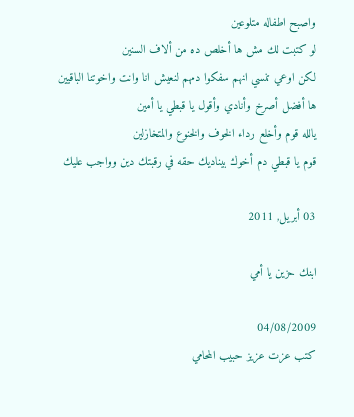واصبح اطفاله متلوعين
لو كتبت لك مش ها أخلص ده من ألاف السنين
لكن اوعي تنسي انهم سفكوا دمهم لنعيش انا وانت واخوتنا الباقيين
ها أفضل أصرخ وأنادي وأقول يا قبطي يا أمين
يالله قوم وأخلع رداء الخوف والخنوع والمتخازلين
قوم يا قبطي دم أخوك بيناديك حقه في رقبتك دين وواجب عليك

03 أبريل, 2011

ابنك حزين يا أمي

04/08/2009
كتب عزت عزيز حبيب المحامي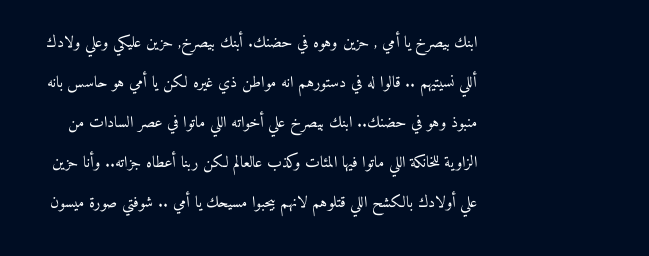ابنك بيصرخ يا أمي , حزين وهوه في حضنك. أبنك بيصرخ, حزين عليكي وعلي ولادك أللي نسيتيهم .. قالوا له في دستورهم انه مواطن ذي غيره لكن يا أمي هو حاسس بانه منبوذ وهو في حضنك.. ابنك بيصرخ علي أخواته اللي ماتوا في عصر السادات من الزاوية للخانكة اللي ماتوا فيها المئات وكذب عالعالم لكن ربنا أعطاه جزاته.. وأنا حزين علي أولادك بالكشح اللي قتلوهم لانهم بيحبوا مسيحك يا أمي .. شوفتي صورة ميسون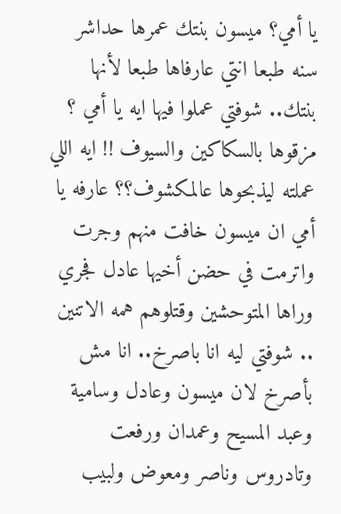يا أمي؟ ميسون بنتك عمرها حداشر سنه طبعا انتي عارفاها طبعا لأنها بنتك.. شوفتي عملوا فيها ايه يا أمي ؟ مزقوها بالسكاكين والسيوف !! ايه اللي عملته ليذبحوها عالمكشوف؟؟ عارفه يا أمي ان ميسون خافت منهم وجرت واترمت في حضن أخيها عادل فجري وراها المتوحشين وقتلوهم همه الاتنين .. شوفتي ليه انا باصرخ.. انا مش بأصرخ لان ميسون وعادل وسامية وعبد المسيح وعمدان ورفعت وتادروس وناصر ومعوض ولبيب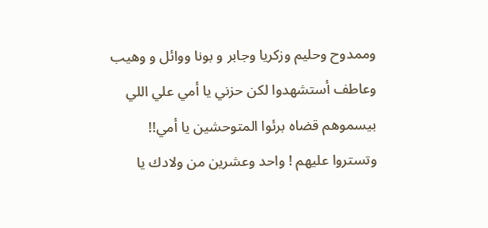وممدوح وحليم وزكريا وجابر و بونا ووائل و وهيب وعاطف أستشهدوا لكن حزني يا أمي علي اللي بيسموهم قضاه برئوا المتوحشين يا أمي!!
وتستروا عليهم ! واحد وعشرين من ولادك يا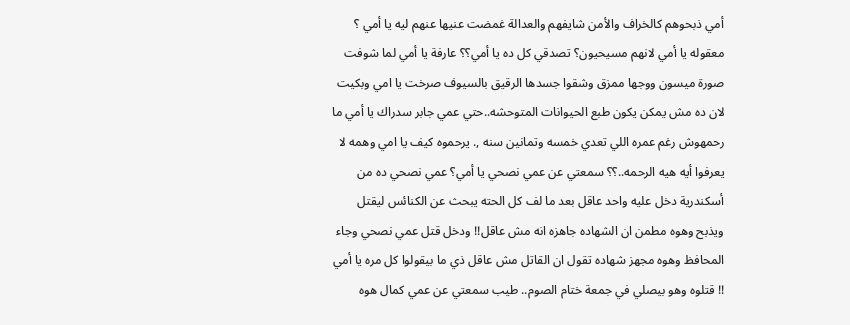أمي ذبحوهم كالخراف والأمن شايفهم والعدالة غمضت عنيها عنهم ليه يا أمي ؟ معقوله يا أمي لانهم مسيحيون؟ تصدقي كل ده يا أمي؟؟ عارفة يا أمي لما شوفت صورة ميسون ووجها ممزق وشقوا جسدها الرقيق بالسيوف صرخت يا امي وبكيت لان ده مش يمكن يكون طبع الحيوانات المتوحشه..حتي عمي جابر سدراك يا أمي ما رحمهوش رغم عمره اللي تعدي خمسه وتمانين سنه ,. يرحموه كيف يا امي وهمه لا يعرفوا أيه هيه الرحمه..؟؟ سمعتي عن عمي نصحي يا أمي؟ عمي نصحي ده من أسكندرية دخل عليه واحد عاقل بعد ما لف كل الحته يبحث عن الكنائس ليقتل ويذبح وهوه مطمن ان الشهاده جاهزه انه مش عاقل!! ودخل قتل عمي نصحي وجاء المحافظ وهوه مجهز شهاده تقول ان القاتل مش عاقل ذي ما بيقولوا كل مره يا أمي !! قتلوه وهو بيصلي في جمعة ختام الصوم.. طيب سمعتي عن عمي كمال هوه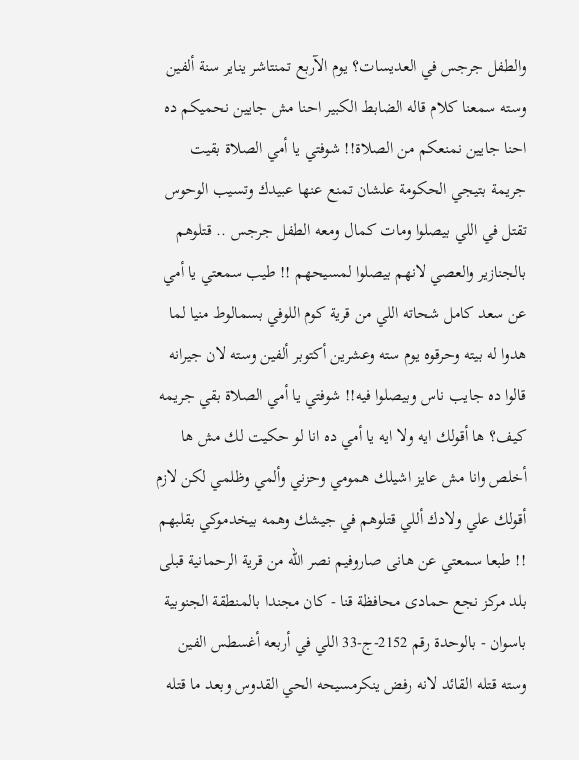والطفل جرجس في العديسات؟ يوم الآربع تمنتاشر يناير سنة ألفين وسته سمعنا كلام قاله الضابط الكبير احنا مش جايين نحميكم ده احنا جايين نمنعكم من الصلاة!! شوفتي يا أمي الصلاة بقيت جريمة بتيجي الحكومة علشان تمنع عنها عبيدك وتسيب الوحوس تقتل في اللي بيصلوا ومات كمال ومعه الطفل جرجس .. قتلوهم بالجنازير والعصي لانهم بيصلوا لمسيحهم !! طيب سمعتي يا أمي عن سعد كامل شحاته اللي من قرية كوم اللوفي بسمالوط منيا لما هدوا له بيته وحرقوه يوم سته وعشرين أكتوبر ألفين وسته لان جيرانه قالوا ده جايب ناس وبيصلوا فيه!! شوفتي يا أمي الصلاة بقي جريمه كيف؟ ها أقولك ايه ولا ايه يا أمي ده انا لو حكيت لك مش ها أخلص وانا مش عايز اشيلك همومي وحزني وألمي وظلمي لكن لازم أقولك علي ولادك أللي قتلوهم في جيشك وهمه بيخدموكي بقلبهم !! طبعا سمعتي عن هانى صاروفيم نصر الله من قرية الرحمانية قبلى بلد مركز نجع حمادى محافظة قنا - كان مجندا بالمنطقة الجنوبية باسوان - بالوحدة رقم 2152-ج-33 اللي في أربعه أغسطس الفين وسته قتله القائد لانه رفض ينكرمسيحه الحي القدوس وبعد ما قتله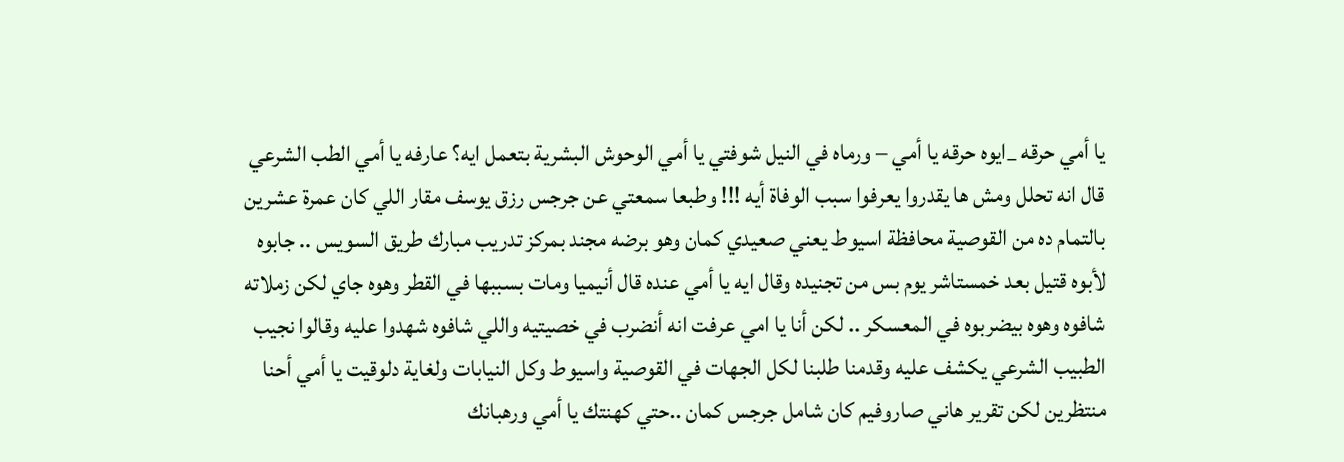يا أمي حرقه _ايوه حرقه يا أمي – ورماه في النيل شوفتي يا أمي الوحوش البشرية بتعمل ايه؟ عارفه يا أمي الطب الشرعي قال انه تحلل ومش ها يقدروا يعرفوا سبب الوفاة أيه !!! وطبعا سمعتي عن جرجس رزق يوسف مقار اللي كان عمرة عشرين بالتمام ده من القوصية محافظة اسيوط يعني صعيدي كمان وهو برضه مجند بمركز تدريب مبارك طريق السويس .. جابوه لأبوه قتيل بعد خمستاشر يوم بس من تجنيده وقال ايه يا أمي عنده قال أنيميا ومات بسببها في القطر وهوه جاي لكن زملاته شافوه وهوه بيضربوه في المعسكر .. لكن أنا يا امي عرفت انه أنضرب في خصيتيه واللي شافوه شهدوا عليه وقالوا نجيب الطبيب الشرعي يكشف عليه وقدمنا طلبنا لكل الجهات في القوصية واسيوط وكل النيابات ولغاية دلوقيت يا أمي أحنا منتظرين لكن تقرير هاني صاروفيم كان شامل جرجس كمان ..حتي كهنتك يا أمي ورهبانك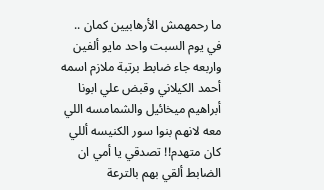ما رحمهمش الأرهابيين كمان .. في يوم السبت واحد مايو ألفين واربعه جاء ضابط برتبة ملازم اسمه أحمد الكيلاني وقبض علي ابونا أبراهيم ميخائيل والشمامسه اللي معه لانهم بنوا سور الكنيسه أللي كان متهدم!! تصدقي يا أمي ان الضابط ألقي بهم بالترعة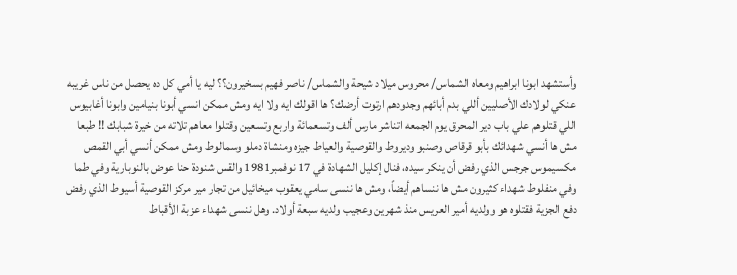وأستشهد ابونا ابراهيم ومعاه الشماس/ محروس ميلاد شيحة والشماس/ ناصر فهيم بسخيرون؟؟ ليه يا أمي كل ده يحصل من ناس غريبه عنكي لولادك الأصليين أللي بدم أبائهم وجدودهم ارتوت أرضك؟ ها اقولك ايه ولا ايه ومش ممكن انسي أبونا بنيامين وابونا أغابيوس اللي قتلوهم علي باب دير المحرق يوم الجمعه اتناشر مارس ألف وتسعمائة واربع وتسعين وقتلوا معاهم تلاته من خيرة شبابك !! طبعا مش ها أنسي شهدائك بأبو قرقاص وصنبو وديروط والقوصية والعياط جيزه ومنشاة دملو وسمالوط ومش ممكن أنسي أبي القمص مكسيموس جرجس الذي رفض أن ينكر سيده، فنال إكليل الشهادة في 17 نوفمبر1981 والقس شنودة حنا عوض بالنوبارية وفي طما وفي منفلوط شهداء كثيرون مش ها ننساهم أيضاً، ومش ها ننسى سامي يعقوب ميخائيل من تجار مير مركز القوصية أسيوط الذي رفض دفع الجزية فقتلوه هو وولديه أمير العريس منذ شهرين وعجيب ولديه سبعة أولاد. وهل ننسى شهداء عزبة الأقباط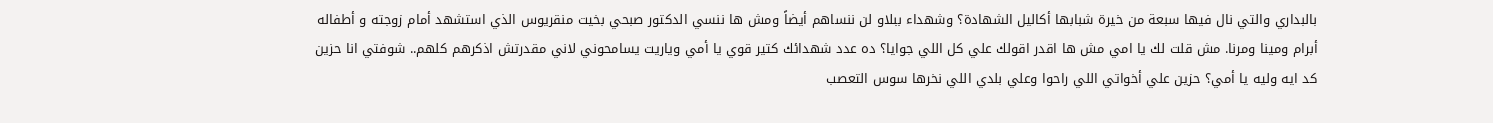بالبداري والتي نال فيها سبعة من خيرة شبابها أكاليل الشهادة؟ وشهداء ببلاو لن ننساهم أيضاً ومش ها ننسي الدكتور صبحي بخيت منقريوس الذي استشهد أمام زوجته و أطفاله أبرام ومينا ومرنا. مش قلت لك يا امي مش ها اقدر اقولك علي كل اللي جوايا؟ ده عدد شهدائك كتير قوي يا أمي وياريت يسامحوني لاني مقدرتش اذكرهم كلهم.. شوفتي انا حزين كد ايه وليه يا أمي؟ حزين علي أخواتي اللي راحوا وعلي بلدي اللي نخرها سوس التعصب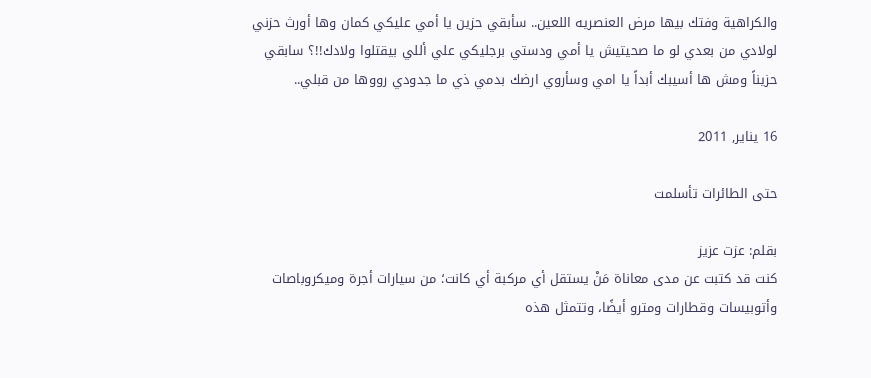والكراهية وفتك بيها مرض العنصريه اللعين.. سأبقي حزين يا أمي عليكي كمان وها أورث حزني لولادي من بعدي لو ما صحيتيش يا أمي ودستي برجليكي علي أللي بيقتلوا ولادك!!؟ سابقي حزيناً ومش ها أسيبك أبداً يا امي وسأروي ارضك بدمي ذي ما جدودي رووها من قبلي..

16 يناير, 2011

حتى الطائرات تأسلمت

بقلم: عزت عزيز
كنت قد كتبت عن مدى معاناة مَنْ يستقل أي مركبة أي كانت؛ من سيارات أجرة وميكروباصات وأتوبيسات وقطارات ومترو أيضًا، وتتمثل هذه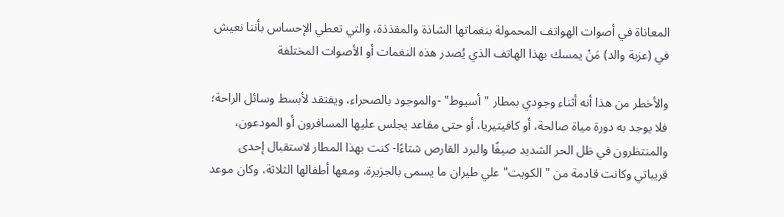المعاناة في أصوات الهواتف المحمولة بنغماتها الشاذة والمقذذة، والتي تعطي الإحساس بأننا نعيش في (عزبة والد) مَنْ يمسك بهذا الهاتف الذي يُصدر هذه النغمات أو الأصوات المختلفة

والأخطر من هذا أنه أثناء وجودي بمطار "أسيوط" -والموجود بالصحراء، ويفتقد لأبسط وسائل الراحة؛ فلا يوجد به دورة مياة صالحة، أو كافيتيريا، أو حتى مقاعد يجلس عليها المسافرون أو المودعون، والمنتظرون في ظل الحر الشديد صيفًا والبرد القارص شتاءًا- كنت بهذا المطار لاستقبال إحدى قريباتي وكانت قادمة من "الكويت" علي طيران ما يسمى بالجزيرة، ومعها أطفالها الثلاثة، وكان موعد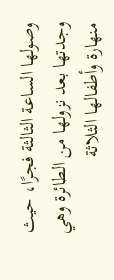وصولها الساعة الثالثة فجرًا، حيث وجدتها بعد نزولها من الطائرة وهي منهارة وأطفالها الثلاثة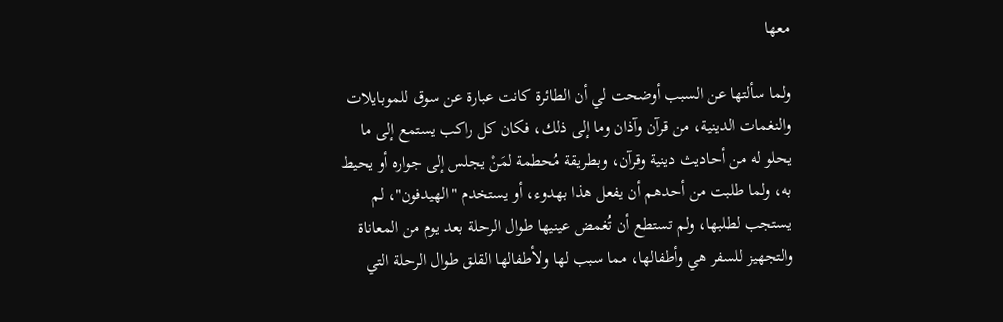معها

ولما سألتها عن السبب أوضحت لي أن الطائرة كانت عبارة عن سوق للموبايلات والنغمات الدينية، من قرآن وآذان وما إلى ذلك، فكان كل راكب يستمع إلى ما يحلو له من أحاديث دينية وقرآن، وبطريقة مُحطمة لمَنْ يجلس إلى جواره أو يحيط به، ولما طلبت من أحدهم أن يفعل هذا بهدوء، أو يستخدم "الهيدفون"، لم يستجب لطلبها، ولم تستطع أن تُغمض عينيها طوال الرحلة بعد يوم من المعاناة والتجهيز للسفر هي وأطفالها، مما سبب لها ولأطفالها القلق طوال الرحلة التي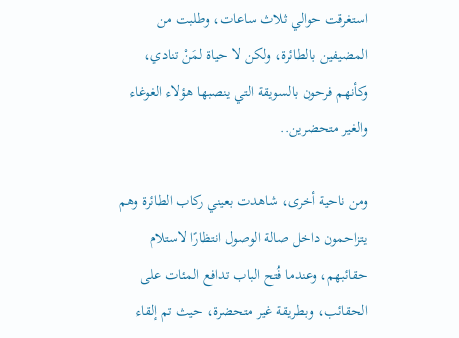استغرقت حوالي ثلاث ساعات، وطلبت من المضيفين بالطائرة، ولكن لا حياة لمَنْ تنادي، وكأنهم فرحون بالسويقة التي ينصبها هؤلاء الغوغاء والغير متحضرين..

ومن ناحية أخرى، شاهدت بعيني ركاب الطائرة وهم يتزاحمون داخل صالة الوصول انتظارًا لاستلام حقائبهم، وعندما فُتح الباب تدافع المئات على الحقائب، وبطريقة غير متحضرة، حيث تم إلقاء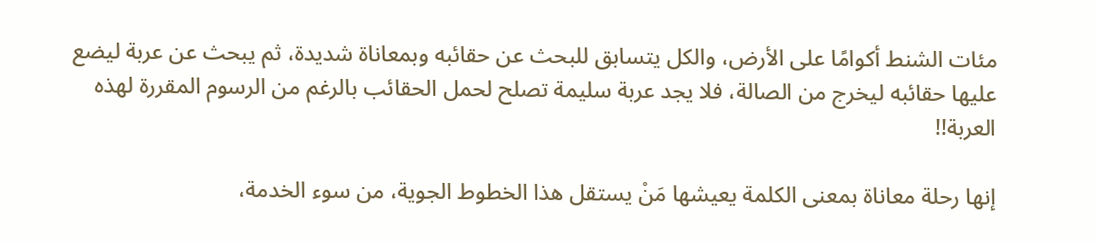مئات الشنط أكوامًا على الأرض، والكل يتسابق للبحث عن حقائبه وبمعاناة شديدة، ثم يبحث عن عربة ليضع عليها حقائبه ليخرج من الصالة، فلا يجد عربة سليمة تصلح لحمل الحقائب بالرغم من الرسوم المقررة لهذه العربة!!

إنها رحلة معاناة بمعنى الكلمة يعيشها مَنْ يستقل هذا الخطوط الجوية، من سوء الخدمة،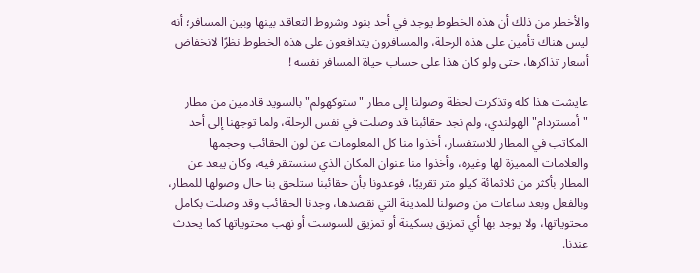والأخطر من ذلك أن هذه الخطوط يوجد في أحد بنود وشروط التعاقد بينها وبين المسافر؛ أنه ليس هناك تأمين على هذه الرحلة، والمسافرون يتدافعون على هذه الخطوط نظرًا لانخفاض أسعار تذاكرها، حتى ولو كان هذا على حساب حياة المسافر نفسه !

عايشت هذا كله وتذكرت لحظة وصولنا إلى مطار "ستوكهولم" بالسويد قادمين من مطار "أمستردام" الهولندي، ولم نجد حقائبنا قد وصلت في نفس الرحلة، ولما توجهنا إلى أحد المكاتب في المطار للاستفسار، أخذوا منا كل المعلومات عن لون الحقائب وحجمها والعلامات المميزة لها وغيره، وأخذوا منا عنوان المكان الذي سنستقر فيه، وكان يبعد عن المطار بأكثر من ثلاثمائة كيلو متر تقريبًا، فوعدونا بأن حقائبنا ستلحق بنا حال وصولها للمطار، وبالفعل وبعد ساعات من وصولنا للمدينة التي نقصدها، وجدنا الحقائب وقد وصلت بكامل محتوياتها، ولا يوجد بها أي تمزيق بسكينة أو تمزيق للسوست أو نهب محتوياتها كما يحدث عندنا.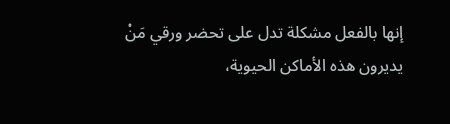إنها بالفعل مشكلة تدل على تحضر ورقي مَنْ يديرون هذه الأماكن الحيوية،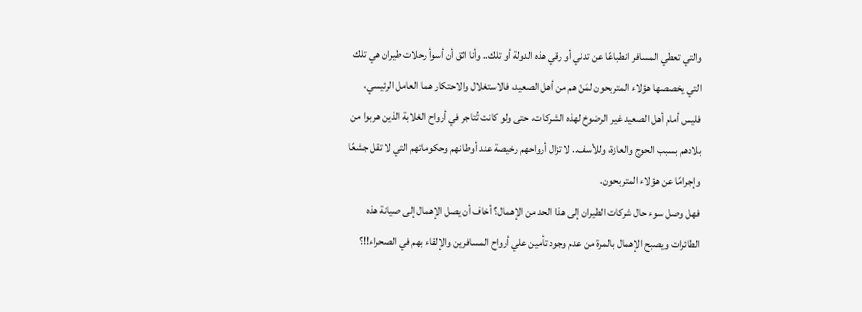والتي تعطي المسافر انطباعًا عن تدني أو رقي هذه الدولة أو تلك.. وأنا اثق أن أسوأ رحلات طيران هي تلك التي يخصصها هؤلاء المتربحون لمَنْ هم من أهل الصعيد، فالاستغلال والاحتكار هما العامل الرئيسي، فليس أمام أهل الصعيد غير الرضوخ لهذه الشركات، حتى ولو كانت تُتاجر في أرواح الغلابة الذين هربوا من بلادهم بسبب الحوج والعازة، وللأسف.. لا تزال أرواحهم رخيصة عند أوطانهم وحكوماتهم التي لا تقل جشعًا وإجرامًا عن هؤلاء المتربحون.
فهل وصل سوء حال شركات الطيران إلى هذا الحد من الإهمال؟ أخاف أن يصل الإهمال إلى صيانة هذه الطائرات ويصبح الإهمال بالمرة من عدم وجود تأمين علي أرواح المسافرين والإلقاء بهم في الصحراء!!؟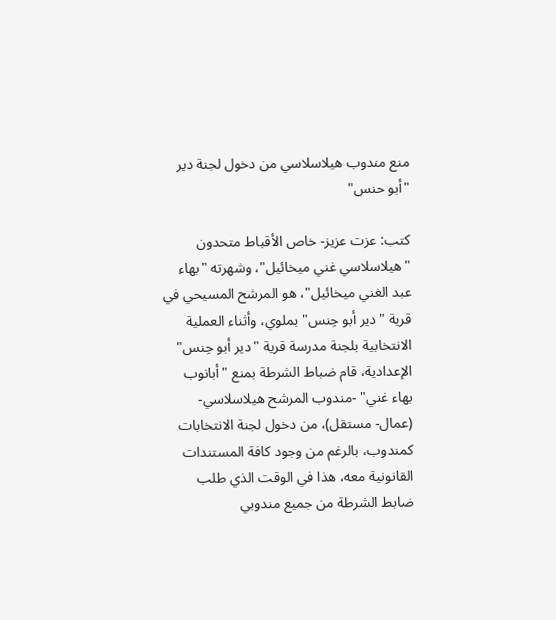منع مندوب هيلاسلاسي من دخول لجنة دير "أبو حنس"

كتب: عزت عزيز- خاص الأقباط متحدون
"هيلاسلاسي غني ميخائيل"، وشهرته "بهاء عبد الغني ميخائيل"، هو المرشح المسيحي في قرية "دير أبو حِنس" بملوي، وأثناء العملية الانتخابية بلجنة مدرسة قرية "دير أبو حِنس" الإعدادية، قام ضباط الشرطة بمنع "أبانوب بهاء غني" -مندوب المرشح هيلاسلاسي- (عمال- مستقل)، من دخول لجنة الانتخابات كمندوب، بالرغم من وجود كافة المستندات القانونية معه، هذا في الوقت الذي طلب ضابط الشرطة من جميع مندوبي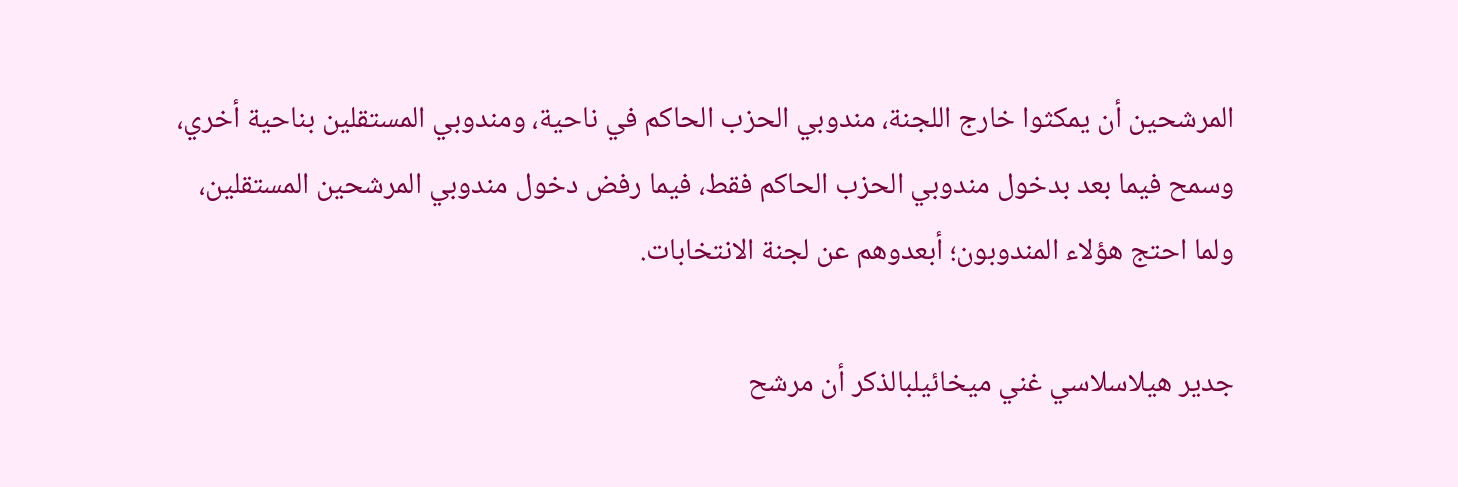المرشحين أن يمكثوا خارج اللجنة، مندوبي الحزب الحاكم في ناحية، ومندوبي المستقلين بناحية أخري، وسمح فيما بعد بدخول مندوبي الحزب الحاكم فقط، فيما رفض دخول مندوبي المرشحين المستقلين، ولما احتج هؤلاء المندوبون؛ أبعدوهم عن لجنة الانتخابات.

جدير هيلاسلاسي غني ميخائيلبالذكر أن مرشح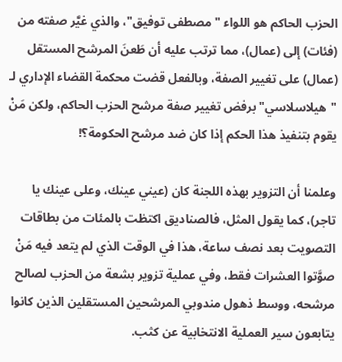الحزب الحاكم هو اللواء "مصطفى توفيق"، والذي غيَّر صفته من (فئات) إلى (عمال)، مما ترتب عليه أن طَعنَ المرشح المستقل (عمال) على تغيير الصفة، وبالفعل قضت محكمة القضاء الإداري لـ "هيلاسلاسي" برفض تغيير صفة مرشح الحزب الحاكم، ولكن مَنْ يقوم بتنفيذ هذا الحكم إذا كان ضد مرشح الحكومة؟!

وعلمنا أن التزوير بهذه اللجنة كان (عيني عينك، وعلى عينك يا تاجر)، كما يقول المثل، فالصناديق اكتظت بالمئات من بطاقات التصويت بعد نصف ساعة، هذا في الوقت الذي لم يتعد فيه مَنْ صوَّتوا العشرات فقط، وفي عملية تزوير بشعة من الحزب لصالح مرشحه، ووسط ذهول مندوبي المرشحين المستقلين الذين كانوا يتابعون سير العملية الانتخابية عن كثب.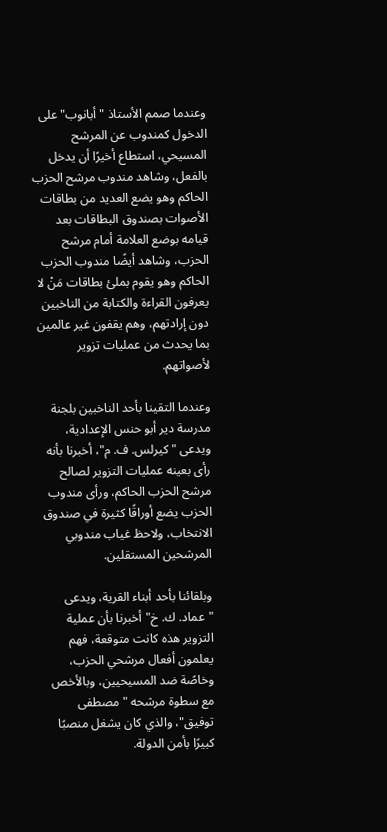وعندما صمم الأستاذ "أبانوب" على الدخول كمندوب عن المرشح المسيحي، استطاع أخيرًا أن يدخل بالفعل، وشاهد مندوب مرشح الحزب الحاكم وهو يضع العديد من بطاقات الأصوات بصندوق البطاقات بعد قيامه بوضع العلامة أمام مرشح الحزب، وشاهد أيضًا مندوب الحزب الحاكم وهو يقوم بملئ بطاقات مَنْ لا يعرفون القراءة والكتابة من الناخبين دون إرادتهم، وهم يقفون غير عالمين بما يحدث من عمليات تزوير لأصواتهم.

وعندما التقينا بأحد الناخبين بلجنة مدرسة دير أبو حنس الإعدادية، ويدعى "كيرلس. ف. م"، أخبرنا بأنه رأى بعينه عمليات التزوير لصالح مرشح الحزب الحاكم، ورأى مندوب الحزب يضع أوراقًا كثيرة في صندوق الانتخاب، ولاحظ غياب مندوبي المرشحين المستقلين.

وبلقائنا بأحد أبناء القرية، ويدعى "عماد. ك. خ" أخبرنا بأن عملية التزوير هذه كانت متوقعة، فهم يعلمون أفعال مرشحي الحزب، وخاصًة ضد المسيحيين، وبالأخص مع سطوة مرشحه "مصطفى توفيق"، والذي كان يشغل منصبًا كبيرًا بأمن الدولة.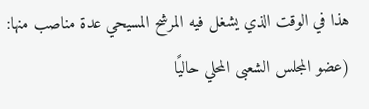هذا في الوقت الذي يشغل فيه المرشح المسيحي عدة مناصب منها: (عضو المجلس الشعبى المحلي حاليًا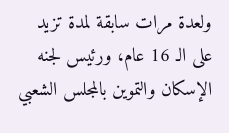ولعدة مرات سابقة لمدة تزيد على الـ 16 عام، ورئيس لجنه الإسكان والتموين بالمجلس الشعبي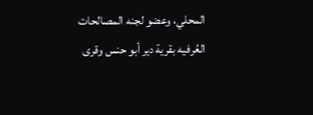المحلي، وعضو لجنه المصالحات العُرفيه بقرية دير أبو حنس وقرى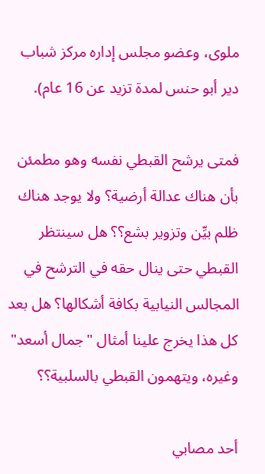ملوى، وعضو مجلس إداره مركز شباب دير أبو حنس لمدة تزيد عن 16 عام).

فمتى يرشح القبطي نفسه وهو مطمئن بأن هناك عدالة أرضية؟ ولا يوجد هناك ظلم بيِّن وتزوير بشع؟؟ هل سينتظر القبطي حتى ينال حقه في الترشح في المجالس النيابية بكافة أشكالها؟ هل بعد كل هذا يخرج علينا أمثال "جمال أسعد" وغيره، ويتهمون القبطي بالسلبية؟؟

أحد مصابي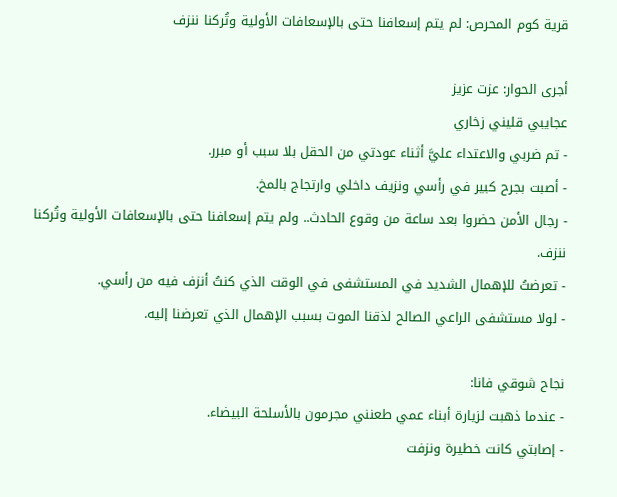قرية كوم المحرص: لم يتم إسعافنا حتى بالإسعافات الأولية وتُركنا ننزف

أجرى الحوار: عزت عزيز
عجايبي قليني زخاري
- تم ضربي والاعتداء عليَّ أثناء عودتي من الحقل بلا سبب أو مبرر.
- أصبت بجرح كبير في رأسي ونزيف داخلي وارتجاج بالمخ.
- رجال الأمن حضروا بعد ساعة من وقوع الحادث.. ولم يتم إسعافنا حتى بالإسعافات الأولية وتُركنا ننزف.
- تعرضتُ للإهمال الشديد في المستشفى في الوقت الذي كنتُ أنزف فيه من رأسي.
- لولا مستشفى الراعي الصالح لذقنا الموت بسبب الإهمال الذي تعرضنا إليه.

نجاح شوقي فانا:
- عندما ذهبت لزيارة أبناء عمي طعنني مجرمون بالأسلحة البيضاء.
- إصابتي كانت خطيرة ونزفت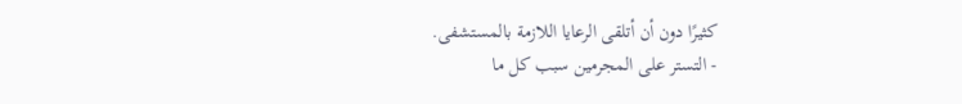كثيرًا دون أن أتلقى الرعايا اللازمة بالمستشفى.
- التستر على المجرمين سبب كل ما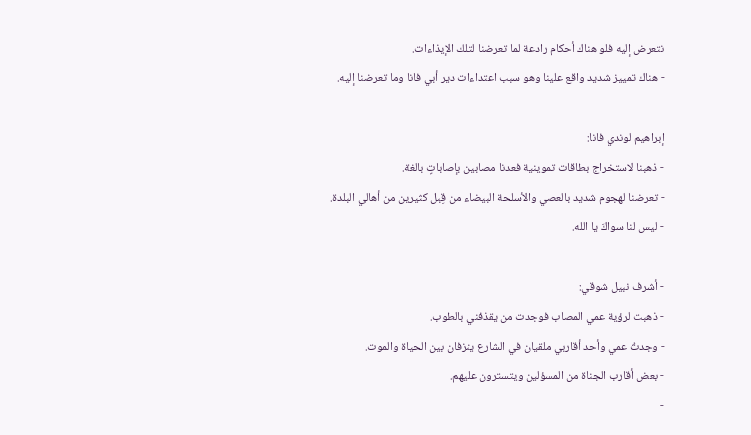نتعرض إليه فلو هناك أحكام رادعة لما تعرضنا لتلك الإيذاءات.
- هناك تمييز شديد واقع علينا وهو سبب اعتداءات دير أبي فانا وما تعرضنا إليه.

إبراهيم لوندي فانا:
- ذهبنا لاستخراج بطاقات تموينية فعدنا مصابين بإصاباتٍ بالغة.
- تعرضنا لهجوم شديد بالعصي والأسلحة البيضاء من قِبل كثيرين من أهالي البلدة.
- ليس لنا سواكَ يا الله.

- أشرف نبيل شوقي:
- ذهبت لرؤية عمي المصاب فوجدت من يقذفني بالطوب.
- وجدتُ عمي وأحد أقاربي ملقيان في الشارع ينزفان بين الحياة والموت.
- بعض أقارب الجناة من المسؤلين ويتسترون عليهم.
-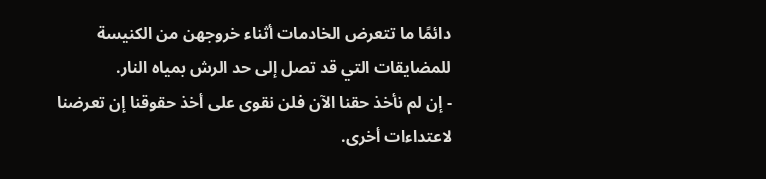دائمًا ما تتعرض الخادمات أثناء خروجهن من الكنيسة للمضايقات التي قد تصل إلى حد الرش بمياه النار.
- إن لم نأخذ حقنا الآن فلن نقوى على أخذ حقوقنا إن تعرضنا لاعتداءات أخرى.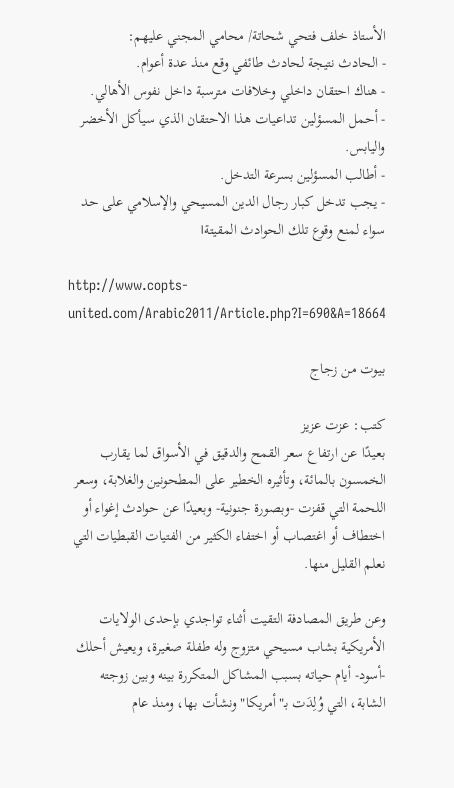الأستاذ خلف فتحي شحاتة/ محامي المجني عليهم:
- الحادث نتيجة لحادث طائفي وقع منذ عدة أعوام.
- هناك احتقان داخلي وخلافات مترسبة داخل نفوس الأهالي.
- أحمل المسؤلين تداعيات هذا الاحتقان الذي سيأكل الأخضر واليابس.
- أطالب المسؤلين بسرعة التدخل.
- يجب تدخل كبار رجال الدين المسيحي والإسلامي على حد سواء لمنع وقوع تلك الحوادث المقيتة।

http://www.copts-united.com/Arabic2011/Article.php?I=690&A=18664

بيوت من زجاج

كتب: عزت عزيز
بعيدًا عن ارتفاع سعر القمح والدقيق في الأسواق لما يقارب الخمسون بالمائة، وتأثيره الخطير على المطحونين والغلابة، وسعر اللحمة التي قفزت -وبصورة جنونية- وبعيدًا عن حوادث إغواء أو اختطاف أو اغتصاب أو اختفاء الكثير من الفتيات القبطيات التي نعلم القليل منها.

وعن طريق المصادفة التقيت أثناء تواجدي بإحدى الولايات الأمريكية بشاب مسيحي متزوج وله طفلة صغيرة، ويعيش أحلك -أسود- أيام حياته بسبب المشاكل المتكررة بينه وبين زوجته الشابة، التي وُلِدَت بـ"أمريكا" ونشأت بها، ومنذ عام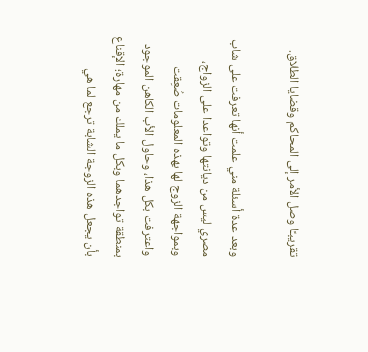تقريبـًا وصل الأمر إلى المحاكم وقضايا الطلاق.

وبعد عدة أسئلة مني علمت أنها تعرفت على شاب مصري ليس من ديانتها وتواعدا على الزواج، وبمواجهة الزوج لها بهذه المعلومات صُعِقت واعترفت بكل هذا، وحاول الأب الكاهن الموجود بمنطقة تواجدهما وبكل ما يملك من مهارة؛ الإقناع بأن يجعل هذه الزوجة الشابة ترجع لما هي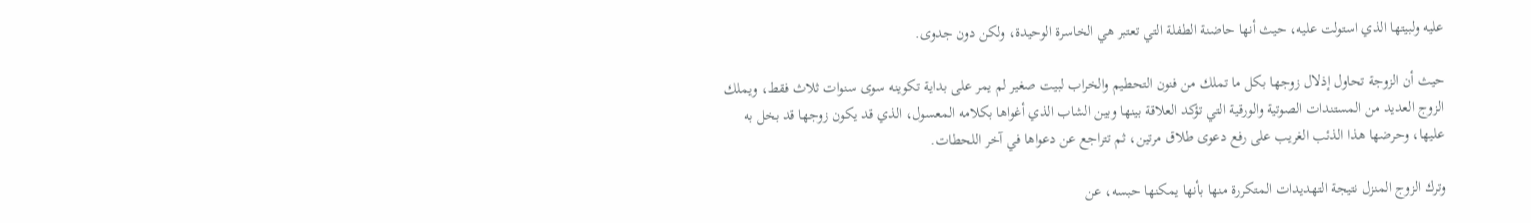عليه ولبيتها الذي استولت عليه، حيث أنها حاضنة الطفلة التي تعتبر هي الخاسرة الوحيدة، ولكن دون جدوى.

حيث أن الزوجة تحاول إذلال زوجها بكل ما تملك من فنون التحطيم والخراب لبيت صغير لم يمر على بداية تكوينه سوى سنوات ثلاث فقط، ويملك الزوج العديد من المستندات الصوتية والورقية التي تؤكد العلاقة بينها وبين الشاب الذي أغواها بكلامه المعسول، الذي قد يكون زوجها قد بخل به عليها، وحرضها هذا الذئب الغريب على رفع دعوى طلاق مرتين، ثم تتراجع عن دعواها في آخر اللحطات.

وترك الزوج المنزل نتيجة التهديدات المتكررة منها بأنها يمكنها حبسه، عن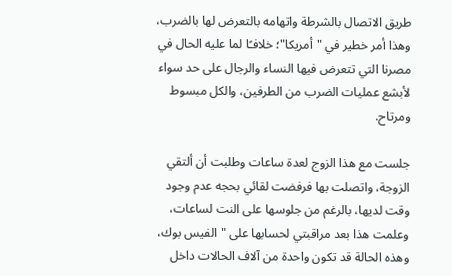طريق الاتصال بالشرطة واتهامه بالتعرض لها بالضرب، وهذا أمر خطير في "أمريكا"؛ خلافـًا لما عليه الحال في مصرنا التي تتعرض فيها النساء والرجال على حد سواء لأبشع عمليات الضرب من الطرفين، والكل مبسوط ومرتاح.

جلست مع هذا الزوج لعدة ساعات وطلبت أن ألتقي الزوجة، واتصلت بها فرفضت لقائي بحجه عدم وجود وقت لديها، بالرغم من جلوسها على النت لساعات، وعلمت هذا بعد مراقبتي لحسابها على "الفيس بوك، وهذه الحالة قد تكون واحدة من آلاف الحالات داخل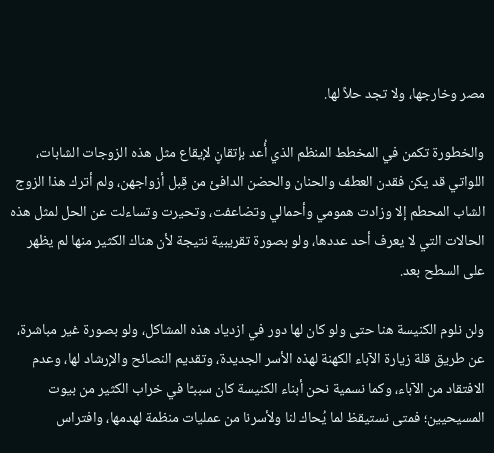مصر وخارجها، ولا تجد حلاً لها.

والخطورة تكمن في المخطط المنظم الذي أُعد بإتقانٍ لإيقاع مثل هذه الزوجات الشابات، اللواتي قد يكن فقدن العطف والحنان والحضن الدافئ من قِبل أزواجهن، ولم أترك هذا الزوج الشاب المحطم إلا وزادت همومي وأحمالي وتضاعفت، وتحيرت وتساءلت عن الحل لمثل هذه الحالات التي لا يعرف أحد عددها، ولو بصورة تقريبية نتيجة لأن هناك الكثير منها لم يظهر على السطح بعد.

ولن نلوم الكنيسة هنا حتى ولو كان لها دور في ازدياد هذه المشاكل، ولو بصورة غير مباشرة، عن طريق قلة زيارة الآباء الكهنة لهذه الأسر الجديدة، وتقديم النصائح والإرشاد لها، وعدم الافتقاد من الآباء، وكما نسمية نحن أبناء الكنيسة كان سببـًا في خراب الكثير من بيوت المسيحيين؛ فمتى نستيقظ لما يُحاك لنا ولأسرنا من عمليات منظمة لهدمها، وافتراس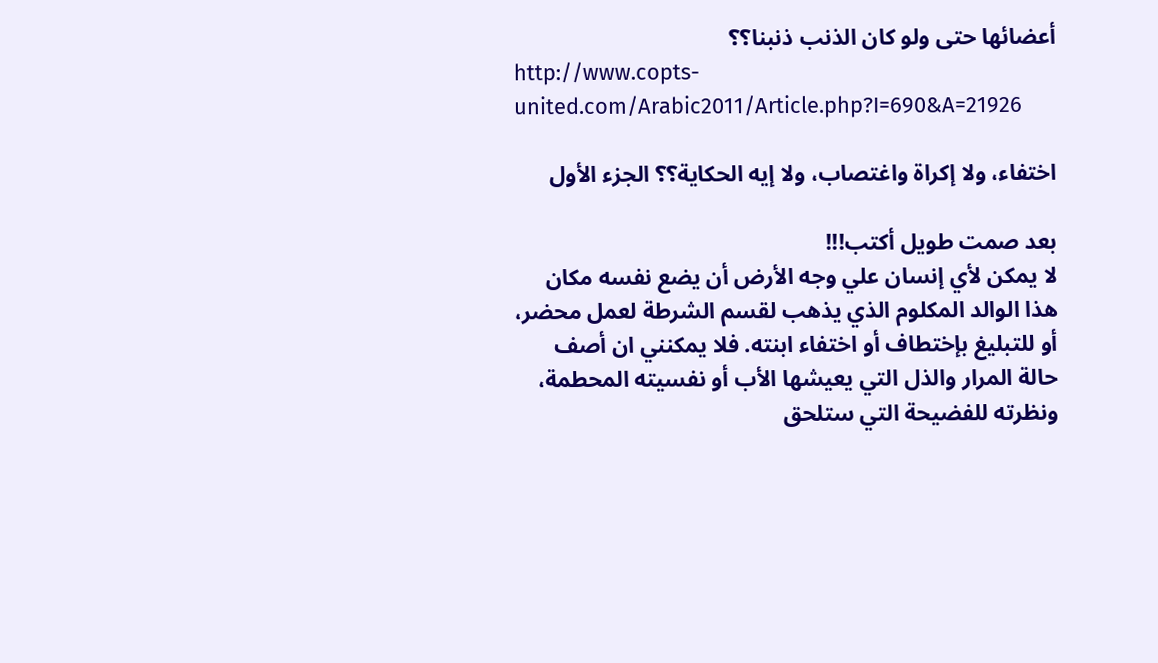أعضائها حتى ولو كان الذنب ذنبنا؟؟
http://www.copts-united.com/Arabic2011/Article.php?I=690&A=21926

اختفاء، ولا إكراة واغتصاب، ولا إيه الحكاية؟؟ الجزء الأول

بعد صمت طويل أكتب!!!
لا يمكن لأي إنسان علي وجه الأرض أن يضع نفسه مكان هذا الوالد المكلوم الذي يذهب لقسم الشرطة لعمل محضر، أو للتبليغ بإختطاف أو اختفاء ابنته. فلا يمكنني ان أصف حالة المرار والذل التي يعيشها الأب أو نفسيته المحطمة، ونظرته للفضيحة التي ستلحق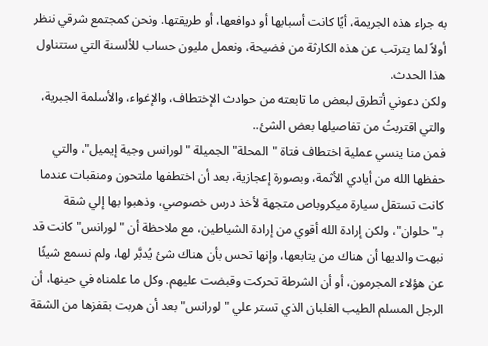به جراء هذه الجريمة، أيًا كانت أسبابها أو دوافعها، أو طريقتها. ونحن كمجتمع شرقي ننظر أولاً لما يترتب عن هذه الكارثة من فضيحة، ونعمل مليون حساب للألسنة التي ستتناول هذا الحدث.
ولكن دعوني أتطرق لبعض ما تابعته من حوادث الإختطاف، والإغواء، والأسلمة الجبرية، والتي اقتربتُ من تفاصيلها بعض الشئ..
فمن منا ينسي عملية اختطاف فتاة "المحلة" الجميلة "لورانس وجية إيميل"، والتي حفظها الله من أيادي الأثمة، وبصورة إعجازية، بعد أن اختطفها ملتحون ومنقبات عندما كانت تستقل سيارة ميكروباص متجهة لأخذ درس خصوصي، وذهبوا بها إلي شقة بـ"حلوان"، ولكن إرادة الله أقوي من إرادة الشياطين، مع ملاحظة أن "لورانس" كانت قد نبهت والديها أن هناك من يتابعها، وإنها تحس بأن هناك شئ يُدبَّر لها، ولم نسمع شيئًا عن هؤلاء المجرمون، أو أن الشرطة تحركت وقبضت عليهم. وكل ما علمناه في حينها، أن الرجل المسلم الطيب الغلبان الذي تستر علي "لورانس" بعد أن هربت بقفزها من الشقة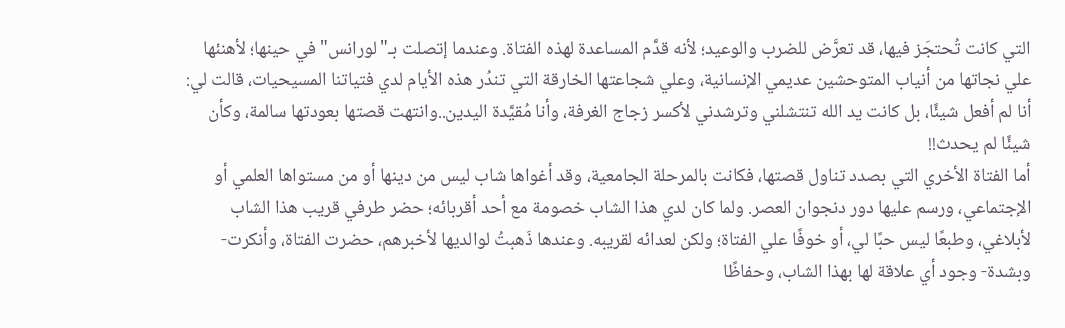التي كانت تُحتجَز فيها، قد تعرَّض للضرب والوعيد؛ لأنه قدَّم المساعدة لهذه الفتاة. وعندما إتصلت بـ"لورانس" في حينها؛ لأهنئها علي نجاتها من أنياب المتوحشين عديمي الإنسانية، وعلي شجاعتها الخارقة التي تندُر هذه الأيام لدي فتياتنا المسيحيات، قالت لي: أنا لم أفعل شيئًا، بل كانت يد الله تنتشلني وترشدني لأكسر زجاج الغرفة، وأنا مُقيَّدة اليدين..وانتهت قصتها بعودتها سالمة، وكأن شيئًا لم يحدث!!
أما الفتاة الأخري التي بصدد تناول قصتها، فكانت بالمرحلة الجامعية، وقد أغواها شاب ليس من دينها أو من مستواها العلمي أو الإجتماعي، ورسم عليها دور دنجوان العصر. ولما كان لدي هذا الشاب خصومة مع أحد أقربائه؛ حضر طرفي قريب هذا الشاب لأبلاغي، وطبعًا ليس حبًا لي، أو خوفًا علي الفتاة؛ ولكن لعدائه لقريبه. وعندها ذَهبتُ لوالديها لأخبرهم، حضرت الفتاة، وأنكرت- وبشدة- وجود أي علاقة لها بهذا الشاب، وحفاظًا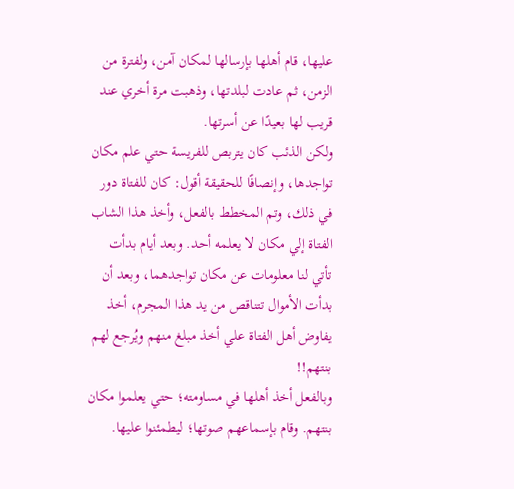عليها، قام أهلها بإرسالها لمكان آمن، ولفترة من الزمن، ثم عادت لبلدتها، وذهبت مرة أخري عند قريب لها بعيدًا عن أسرتها.
ولكن الذئب كان يتربص للفريسة حتي علم مكان تواجدها، وإنصافًا للحقيقة أقول: كان للفتاة دور في ذلك، وتم المخطط بالفعل، وأخذ هذا الشاب الفتاة إلي مكان لا يعلمه أحد. وبعد أيام بدأت تأتي لنا معلومات عن مكان تواجدهما، وبعد أن بدأت الأموال تتناقص من يد هذا المجرم، أخذ يفاوض أهل الفتاة علي أخذ مبلغ منهم ويُرجع لهم بنتهم!!
وبالفعل أخذ أهلها في مساومته؛ حتي يعلموا مكان بنتهم. وقام بإسماعهم صوتها؛ ليطمئنوا عليها.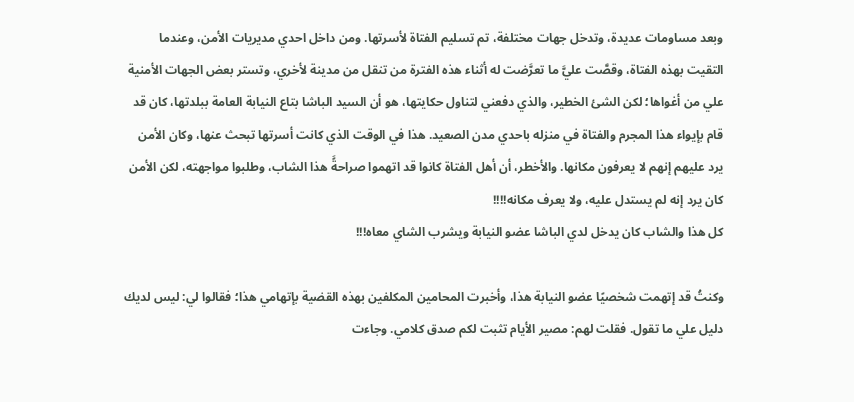وبعد مساومات عديدة، وتدخل جهات مختلفة، تم تسليم الفتاة لأسرتها. ومن داخل احدي مديريات الأمن، وعندما التقيت بهذه الفتاة، وقصَّت عليَّ ما تعرَّضت له أثناء هذه الفترة من تنقل من مدينة لأخري، وتستر بعض الجهات الأمنية علي من أغواها؛ لكن الشئ الخطير، والذي دفعني لتناول حكايتها، هو أن السيد الباشا بتاع النيابة العامة ببلدتها، كان قد قام بإيواء هذا المجرم والفتاة في منزله باحدي مدن الصعيد. هذا في الوقت الذي كانت أسرتها تبحث عنها، وكان الأمن يرد عليهم إنهم لا يعرفون مكانها. والأخطر، أن أهل الفتاة كانوا قد اتهموا صراحةًَ هذا الشاب، وطلبوا مواجهته، لكن الأمن كان يرد إنه لم يستدل عليه، ولا يعرف مكانه!!!!
كل هذا والشاب كان يدخل لدي الباشا عضو النيابة ويشرب الشاي معاه!!!

وكنتُ قد إتهمت شخصيًا عضو النيابة هذا، وأخبرت المحامين المكلفين بهذه القضية بإتهامي هذا؛ فقالوا لي: ليس لديك دليل علي ما تقول. فقلت لهم: مصير الأيام تثبت لكم صدق كلامي. وجاءت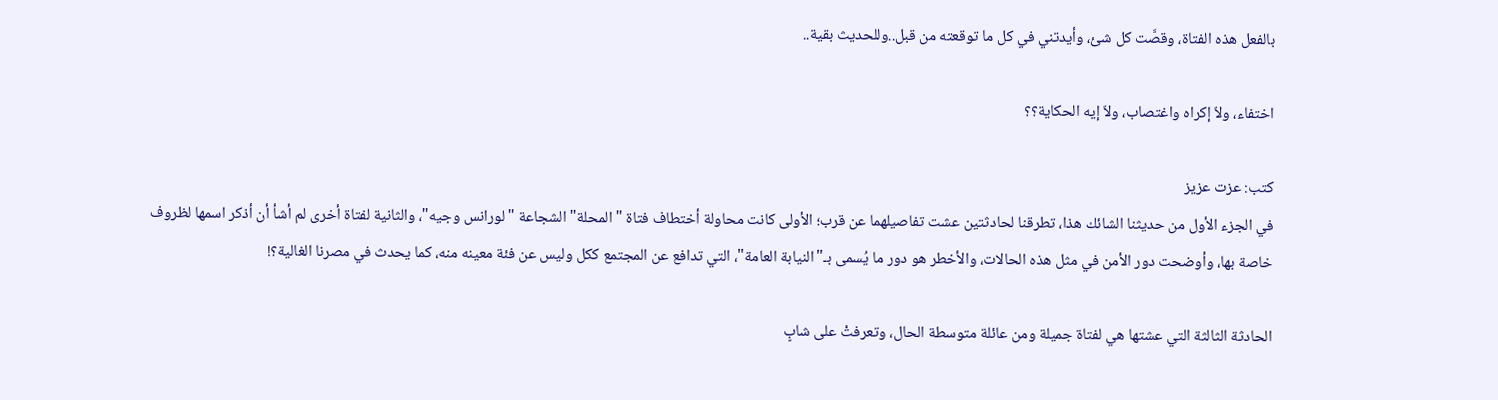بالفعل هذه الفتاة، وقصَّت كل شئ، وأيدتني في كل ما توقعته من قبل..وللحديث بقية..

اختفاء، ولاّ إكراه واغتصاب، ولاّ إيه الحكاية؟؟

كتب: عزت عزيز
في الجزء الأول من حديثنا الشائك هذا، تطرقنا لحادثتين عشت تفاصيلهما عن قرب؛ الأولى كانت محاولة أختطاف فتاة "المحلة" الشجاعة "لورانس وجيه"، والثانية لفتاة أخرى لم أشأ أن أذكر اسمها لظروف خاصة بها، وأوضحت دور الأمن في مثل هذه الحالات، والأخطر هو دور ما يُسمى بـ"النيابة العامة"، التي تدافع عن المجتمع ككل وليس عن فئة معينه منه، كما يحدث في مصرنا الغالية؟!

الحادثة الثالثة التي عشتها هي لفتاة جميلة ومن عائلة متوسطة الحال، وتعرفتْ على شابٍ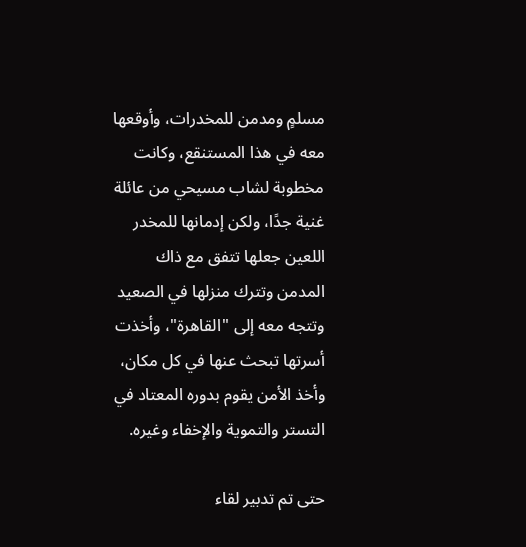مسلمٍ ومدمن للمخدرات، وأوقعها معه في هذا المستنقع، وكانت مخطوبة لشاب مسيحي من عائلة غنية جدًا، ولكن إدمانها للمخدر اللعين جعلها تتفق مع ذاك المدمن وتترك منزلها في الصعيد وتتجه معه إلى "القاهرة"، وأخذت أسرتها تبحث عنها في كل مكان، وأخذ الأمن يقوم بدوره المعتاد في التستر والتموية والإخفاء وغيره.

حتى تم تدبير لقاء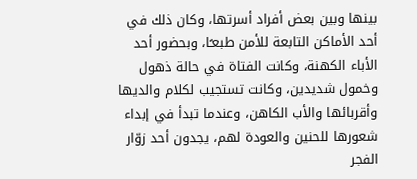بينها وبين بعض أفراد أسرتها، وكان ذلك في أحد الأماكن التابعة للأمن طبعـًا، وبحضور أحد الأباء الكهنة، وكانت الفتاة في حالة ذهول وخمول شديدين، وكانت تستجيب لكلام والديها وأقربائها والأب الكاهن، وعندما تبدأ في إبداء شعورها للحنين والعودة لهم، يجدون أحد زوّار الفجر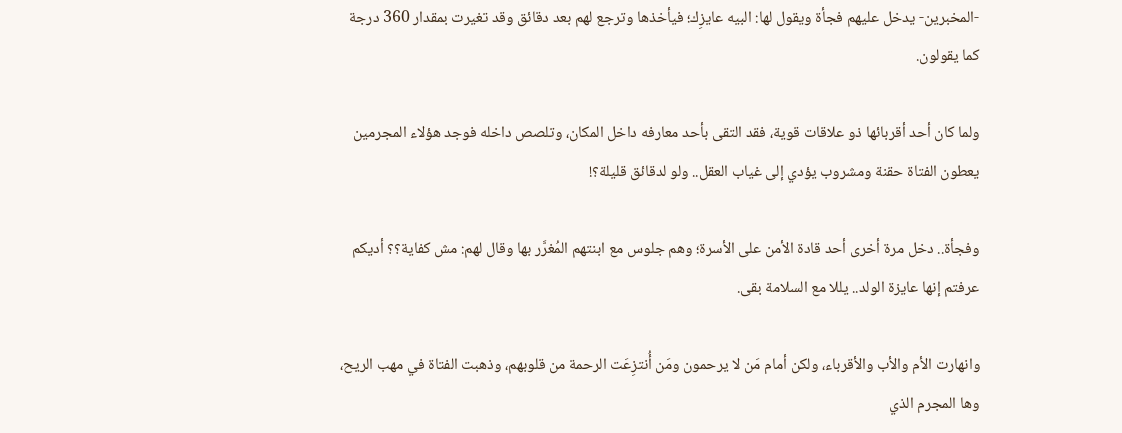-المخبرين- يدخل عليهم فجأة ويقول لها: البيه عايزِك؛ فيأخذها وترجع لهم بعد دقائق وقد تغيرت بمقدار 360 درجة كما يقولون.

ولما كان أحد أقربائها ذو علاقات قوية، فقد التقى بأحد معارفه داخل المكان، وتلصص داخله فوجد هؤلاء المجرمين يعطون الفتاة حقنة ومشروب يؤدي إلى غياب العقل.. ولو لدقائق قليلة؟!

وفجأة.. دخل مرة أخرى أحد قادة الأمن على الأسرة؛ وهم جلوس مع ابنتهم المُغرَّر بها وقال لهم: مش كفاية؟؟ أديكم عرفتم إنها عايزة الولد.. يللا مع السلامة بقى.

وانهارت الأم والأب والأقرباء، ولكن أمام مَن لا يرحمون ومَن أُنتزِعَت الرحمة من قلوبهم، وذهبت الفتاة في مهب الريح، وها المجرم الذي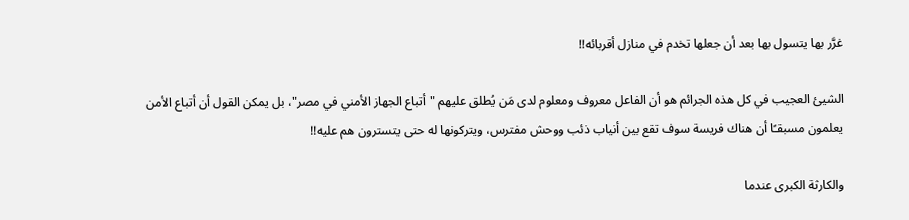غرَّر بها يتسول بها بعد أن جعلها تخدم في منازل أقربائه!!

الشيئ العجيب في كل هذه الجرائم هو أن الفاعل معروف ومعلوم لدى مَن يُطلق عليهم "أتباع الجهاز الأمني في مصر"، بل يمكن القول أن أتباع الأمن يعلمون مسبقـًا أن هناك فريسة سوف تقع بين أنياب ذئب ووحش مفترس، ويتركونها له حتى يتسترون هم عليه!!

والكارثة الكبرى عندما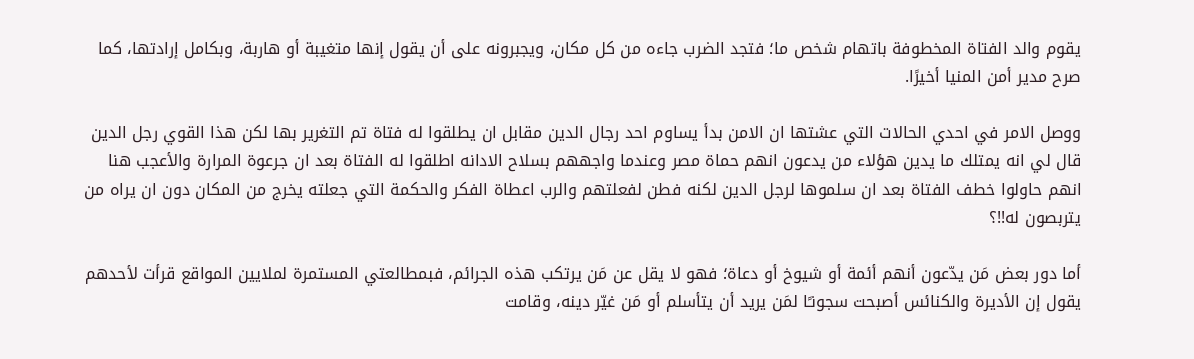يقوم والد الفتاة المخطوفة باتهام شخص ما؛ فتجد الضرب جاءه من كل مكان، ويجبرونه على أن يقول إنها متغيبة أو هاربة، وبكامل إرادتها، كما صرح مدير أمن المنيا أخيرًا.

ووصل الامر في احدي الحالات التي عشتها ان الامن بدأ يساوم احد رجال الدين مقابل ان يطلقوا له فتاة تم التغرير بها لكن هذا القوي رجل الدين قال لي انه يمتلك ما يدين هؤلاء من يدعون انهم حماة مصر وعندما واجههم بسلاح الادانه اطلقوا له الفتاة بعد ان جرعوة المرارة والأعجب هنا انهم حاولوا خطف الفتاة بعد ان سلموها لرجل الدين لكنه فطن لفعلتهم والرب اعطاة الفكر والحكمة التي جعلته يخرج من المكان دون ان يراه من يتربصون له!!؟

أما دور بعض مَن يدّعون أنهم أئمة أو شيوخ أو دعاة؛ فهو لا يقل عن مَن يرتكب هذه الجرائم، فبمطالعتي المستمرة لملايين المواقع قرأت لأحدهم يقول إن الأديرة والكنائس أصبحت سجونـًا لمَن يريد أن يتأسلم أو مَن غيّر دينه، وقامت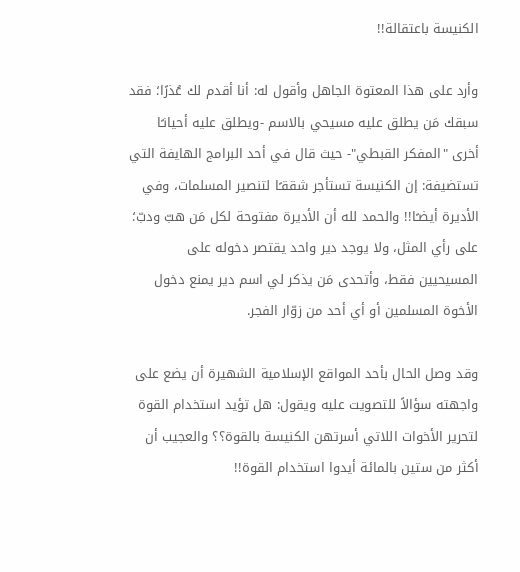الكنيسة باعتقالة!!

وأرد على هذا المعتوة الجاهل وأقول له: أنا أقدم لك عُذرًا؛ فقد سبقك مَن يطلق عليه مسيحي بالاسم -ويطلق عليه أحيانـًا أخرى "المفكر القبطي"- حيث قال في أحد البرامج الهايفة التي تستضيفة: إن الكنيسة تستأجر شققـًا لتنصير المسلمات، وفي الأديرة أيضـًا!! والحمد لله أن الأديرة مفتوحة لكل مَن هبّ ودبّ؛ على رأي المثل، ولا يوجد دير واحد يقتصر دخوله على المسيحيين فقط، وأتحدى مَن يذكر لي اسم دير يمنع دخول الأخوة المسلمين أو أي أحد من زوّار الفجر.

وقد وصل الحال بأحد المواقع الإسلامية الشهيرة أن يضع على واجهته سؤالاً للتصويت عليه ويقول: هل تؤيد استخدام القوة لتحرير الأخوات اللاتي أسرتهن الكنيسة بالقوة؟؟ والعجيب أن أكثر من ستين بالمائة أيدوا استخدام القوة!!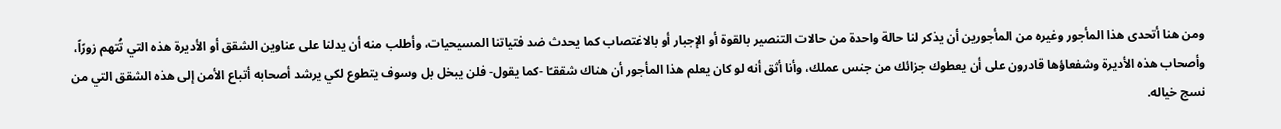ومن هنا أتحدى هذا المأجور وغيره من المأجورين أن يذكر لنا حالة واحدة من حالات التنصير بالقوة أو الإجبار أو بالاغتصاب كما يحدث ضد فتياتنا المسيحيات، وأطلب منه أن يدلنا على عناوين الشقق أو الأديرة هذه التي تُتهم زورًاً، وأصحاب هذه الأديرة وشفعاؤها قادرون على أن يعطوك جزائك من جنس عملك، وأنا أثق أنه لو كان يعلم هذا المأجور أن هناك شققـًا -كما يقول- فلن يبخل بل وسوف يتطوع لكي يرشد أصحابه أتباع الأمن إلى هذه الشقق التي من نسج خياله.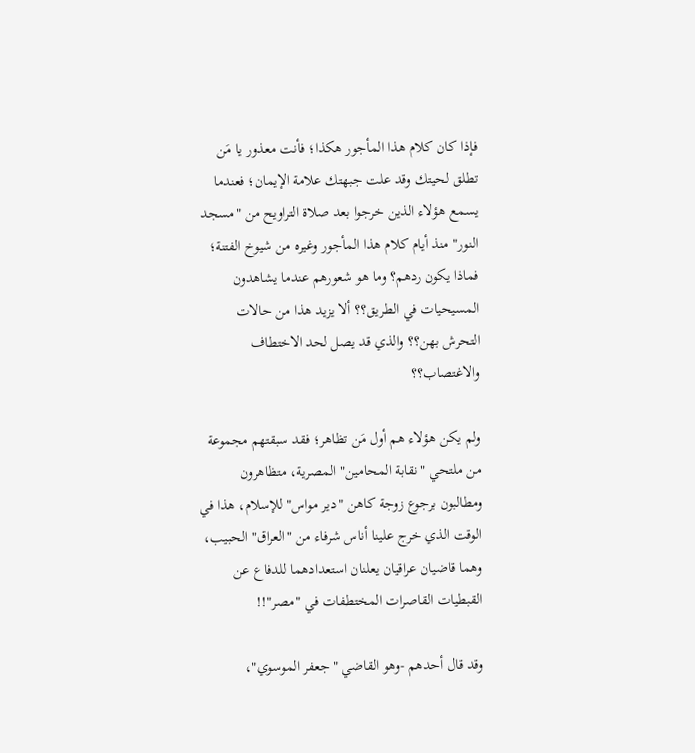فإذا كان كلام هذا المأجور هكذا؛ فأنت معذور يا مَن تطلق لحيتك وقد علت جبهتك علامة الإيمان؛ فعندما يسمع هؤلاء الذين خرجوا بعد صلاة التراويح من "مسجد النور" منذ أيام كلام هذا المأجور وغيره من شيوخ الفتنة؛ فماذا يكون ردهم؟ وما هو شعورهم عندما يشاهدون المسيحيات في الطريق؟؟ ألا يزيد هذا من حالات التحرش بهن؟؟ والذي قد يصل لحد الاختطاف والاغتصاب؟؟

ولم يكن هؤلاء هم أول مَن تظاهر؛ فقد سبقتهم مجموعة من ملتحي "نقابة المحامين" المصرية، متظاهرون ومطالبون برجوع زوجة كاهن "دير مواس" للإسلام، هذا في الوقت الذي خرج علينا أناس شرفاء من "العراق" الحبيب، وهما قاضيان عراقيان يعلنان استعدادهما للدفاع عن القبطيات القاصرات المختطفات في "مصر"!!

وقد قال أحدهم -وهو القاضي "جعفر الموسوي"،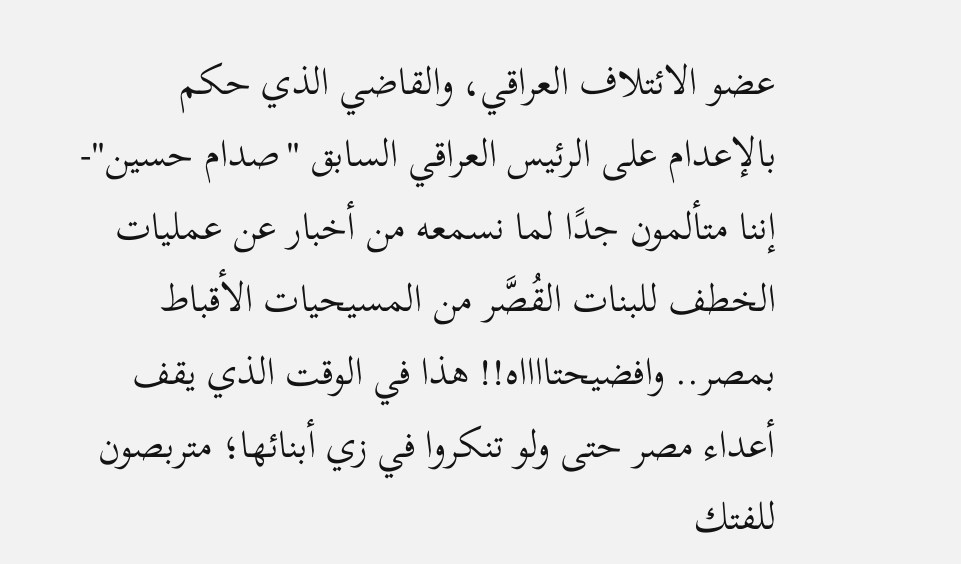عضو الائتلاف العراقي، والقاضي الذي حكم بالإعدام على الرئيس العراقي السابق "صدام حسين"- إننا متألمون جدًا لما نسمعه من أخبار عن عمليات الخطف للبنات القُصَّر من المسيحيات الأقباط بمصر.. وافضيحتااااه!! هذا في الوقت الذي يقف أعداء مصر حتى ولو تنكروا في زي أبنائها؛ متربصون للفتك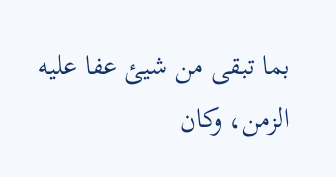بما تبقى من شيئ عفا عليه الزمن، وكان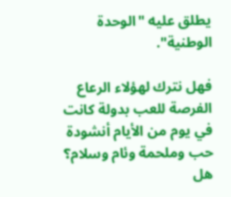يطلق عليه "الوحدة الوطنية".

فهل نترك لهؤلاء الرعاع الفرصة للعب بدولة كانت في يوم من الأيام أنشودة حب وملحمة وئام وسلام؟ هل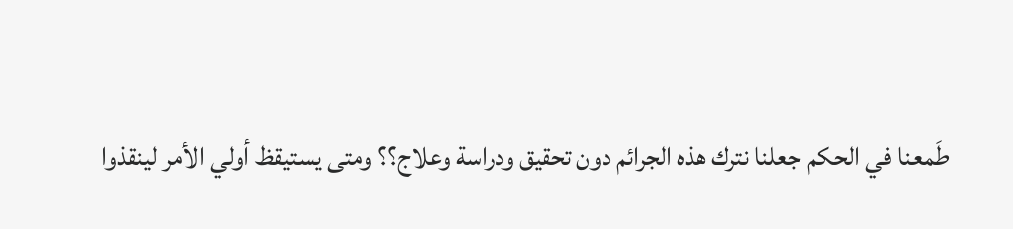طَمعنا في الحكم جعلنا نترك هذه الجرائم دون تحقيق ودراسة وعلاج؟؟ ومتى يستيقظ أولي الأمر لينقذوا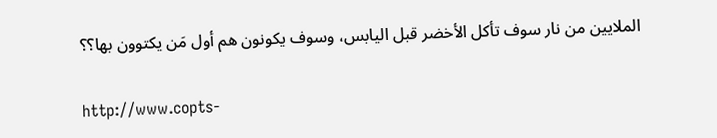الملايين من نار سوف تأكل الأخضر قبل اليابس، وسوف يكونون هم أول مَن يكتوون بها؟؟

http://www.copts-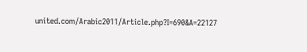united.com/Arabic2011/Article.php?I=690&A=22127